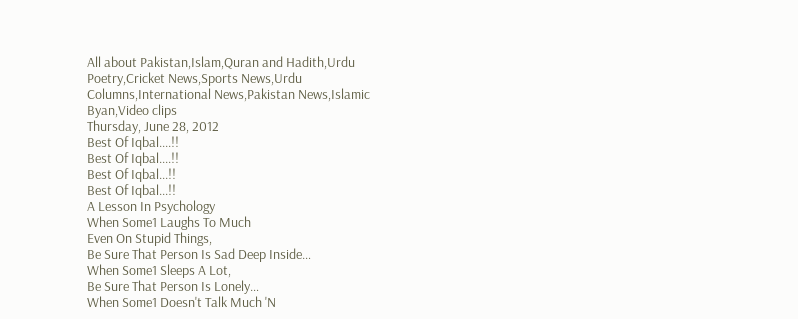All about Pakistan,Islam,Quran and Hadith,Urdu Poetry,Cricket News,Sports News,Urdu Columns,International News,Pakistan News,Islamic Byan,Video clips
Thursday, June 28, 2012
Best Of Iqbal....!!
Best Of Iqbal....!!
Best Of Iqbal...!!
Best Of Iqbal...!!
A Lesson In Psychology
When Some1 Laughs To Much
Even On Stupid Things,
Be Sure That Person Is Sad Deep Inside…
When Some1 Sleeps A Lot,
Be Sure That Person Is Lonely…
When Some1 Doesn't Talk Much 'N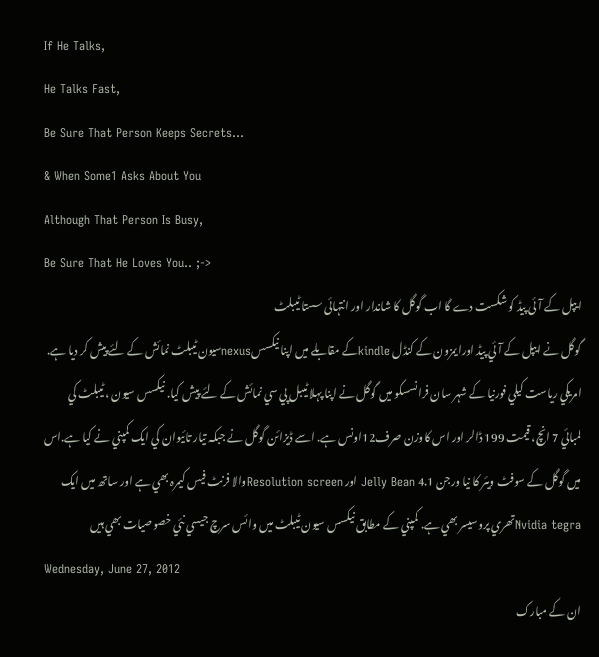If He Talks,
He Talks Fast,
Be Sure That Person Keeps Secrets…
& When Some1 Asks About You
Although That Person Is Busy,
Be Sure That He Loves You.. ;->
ایپل کے آئی پیڈ کو شکست دے گا اب گوگل کا شاندار اور انتہائی سستا ٹیبلٹ
گوگل نے ايپل کے آئي پيڈ اورايمزون کے کنڈل kindleکے مقابلے ميں اپنا نيکسسnexusسيون ٹيبلٹ نمائش کے لئے پيش کر ديا ہے. امريکي رياست کيلي فورنيا کے شہر سان فرانسسکو ميں گوگل نے اپنا پہلا ٹيبل پي سي نمائش کے لئے پيش کيا. نيکسس سيون ، ٹيبلٹ کي لمبائي 7 انچ، قيمت 199 ڈالر اور اس کاوزن صرف12اونس ہے. اسے ڈيزائن گوگل نے جبکہ تيار تائيوان کي ايک کمپني نے کيا ہے.اس ميں گوگل کے سوفٹ ويئر کا نيا ورجن 4.1 Jelly Bean اور Resolution screenوالا فرنٹ فيس کيمرہ بھي ہے اور ساتھ ميں ايک Nvidia tegraتھري پروسيسر بھي ہے. کمپني کے مطابق نيکسس سيون ٹيبلٹ ميں وائس سرچ جيسي نئي خصوصيات بھي ہيں
Wednesday, June 27, 2012
ان کے مبارک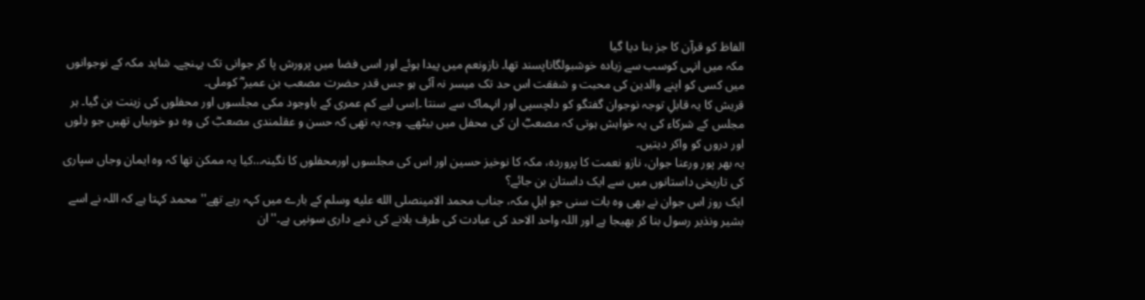الفاظ کو قرآن کا جز بنا دیا گیا
مکہ میں انہی کوسب سے زیادہ خوشبولگاناپسند تھا۔ نازونعم میں پیدا ہوئے اور اسی فضا میں پرورش پا کر جوانی تک پہنچے۔ شاید مکہ کے نوجوانوں میں کسی کو اپنے والدین کی محبت و شفقت اس حد تک میسر نہ آئی ہو جس قدر حضرت مصعب بن عمیر ؓ کوملی۔
قریش کا یہ قابلِ توجہ نوجوان گفتگو کو دلچسپی اور انہماک سے سنتا ۔اِسی لیے کم عمری کے باوجود مکی مجلسوں اور محفلوں کی زینت بن گیا۔ ہر مجلس کے شرکاء کی یہ خواہش ہوتی کہ مصعبؓ ان کی محفل میں بیٹھے۔ وجہ یہ تھی کہ حسن و عقلمندی مصعبؓ کی وہ دو خوبیاں تھیں جو دِلوں اور دروں کو واکر دیتیں۔
یہ بھر پور ورعنا جوان، نازو نعمت کا پروردہ، مکہ کا نوخیز حسین اور اس کی مجلسوں اورمحفلوں کا نگینہ…کیا یہ ممکن تھا کہ وہ ایمان وجاں سپاری کی تاریخی داستانوں میں سے ایک داستان بن جائے؟
ایک روز اس جوان نے بھی وہ بات سنی جو اہلِ مکہ، جناب محمد الامینصلى الله عليه وسلم کے بارے میں کہہ رہے تھے'' محمد کہتا ہے کہ اللہ نے اسے بشیر ونذیر رسول بنا کر بھیجا ہے اور اللہ واحد الاحد کی عبادت کی طرف بلانے کی ذمے داری سونپی ہے۔''ان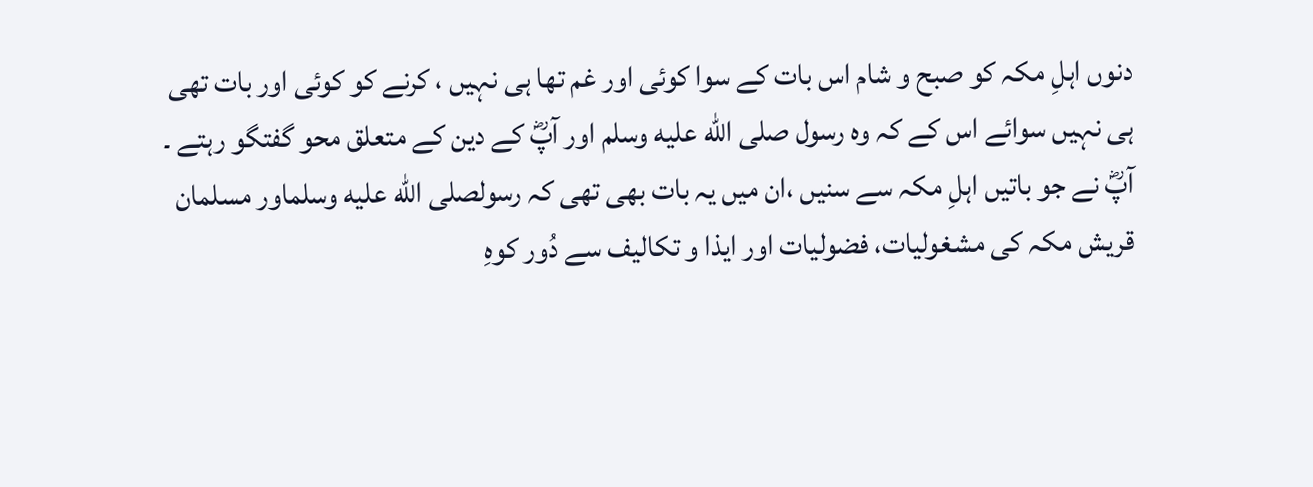دنوں اہلِ مکہ کو صبح و شام اس بات کے سوا کوئی اور غم تھا ہی نہیں ، کرنے کو کوئی اور بات تھی ہی نہیں سوائے اس کے کہ وہ رسول صلى الله عليه وسلم اور آپؓ کے دین کے متعلق محو گفتگو رہتے ۔
آپؓ نے جو باتیں اہلِ مکہ سے سنیں ،ان میں یہ بات بھی تھی کہ رسولصلى الله عليه وسلماور مسلمان قریش مکہ کی مشغولیات، فضولیات اور ایذا و تکالیف سے دُور کوہِ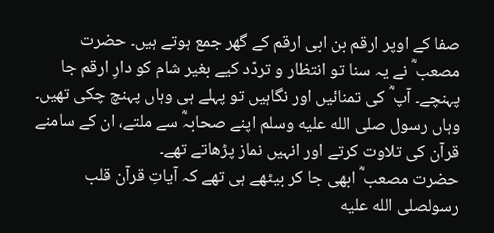صفا کے اوپر ارقم بن ابی ارقم کے گھر جمع ہوتے ہیں۔ حضرت مصعب ؓ نے یہ سنا تو انتظار و تردّد کیے بغیر شام کو دارِ ارقم جا پہنچے۔ آپ ؓ کی تمنائیں اور نگاہیں تو پہلے ہی وہاں پہنچ چکی تھیں۔ وہاں رسول صلى الله عليه وسلم اپنے صحابہؓ سے ملتے، ان کے سامنے قرآن کی تلاوت کرتے اور انہیں نماز پڑھاتے تھے۔
حضرت مصعب ؓ ابھی جا کر بیٹھے ہی تھے کہ آیاتِ قرآن قلب رسولصلى الله عليه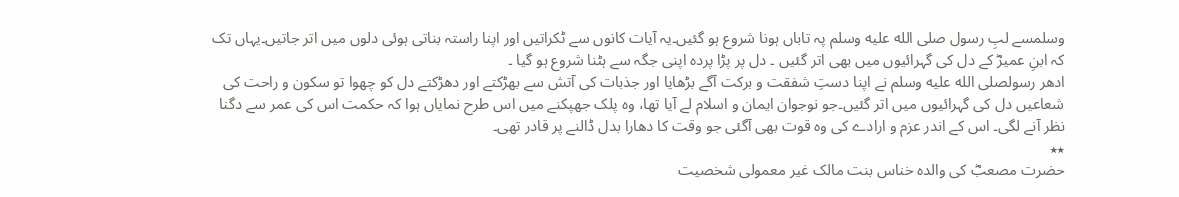وسلمسے لبِ رسول صلى الله عليه وسلم پہ تاباں ہونا شروع ہو گئیں۔یہ آیات کانوں سے ٹکراتیں اور اپنا راستہ بناتی ہوئی دلوں میں اتر جاتیں۔یہاں تک کہ ابنِ عمیرؓ کے دل کی گہرائیوں میں بھی اتر گئیں ۔ دل پر پڑا پردہ اپنی جگہ سے ہٹنا شروع ہو گیا ۔
ادھر رسولصلى الله عليه وسلم نے اپنا دستِ شفقت و برکت آگے بڑھایا اور جذبات کی آتش سے بھڑکتے اور دھڑکتے دل کو چھوا تو سکون و راحت کی شعاعیں دل کی گہرائیوں میں اتر گئیں۔جو نوجوان ایمان و اسلام لے آیا تھا، وہ پلک جھپکنے میں اس طرح نمایاں ہوا کہ حکمت اس کی عمر سے دگنا نظر آنے لگی۔ اس کے اندر عزم و ارادے کی وہ قوت بھی آگئی جو وقت کا دھارا بدل ڈالنے پر قادر تھی۔
٭٭
حضرت مصعبؓ کی والدہ خناس بنت مالک غیر معمولی شخصیت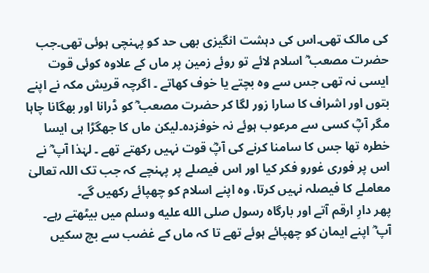کی مالک تھی۔اس کی دہشت انگیزی بھی حد کو پہنچی ہوئی تھی۔جب حضرت مصعب ؓ اسلام لائے تو روئے زمین پر ماں کے علاوہ کوئی قوت ایسی نہ تھی جس سے وہ بچتے یا خوف کھاتے ۔ اگرچہ قریش مکہ نے اپنے بتوں اور اشراف کا سارا زور لگا کر حضرت مصعب ؓ کو ڈرانا اور بھگانا چاہا مگر آپؓ کسی سے مرعوب ہوئے نہ خوفزدہ۔لیکن ماں کا جھگڑا ہی ایسا خطرہ تھا جس کا سامنا کرنے کی آپؓ قوت نہیں رکھتے تھے ۔ لہٰذا آپ ؓ نے اس پر فوری غورو فکر کیا اور اس فیصلے پر پہنچے کہ جب تک اللہ تعالیٰ معاملے کا فیصلہ نہیں کرتا، وہ اپنے اسلام کو چھپائے رکھیں گے۔
پھر دارِ ارقم آتے اور بارگاہ رسول صلى الله عليه وسلم میں بیٹھتے رہے۔ آپ ؓ اپنے ایمان کو چھپائے ہوئے تھے تا کہ ماں کے غضب سے بچ سکیں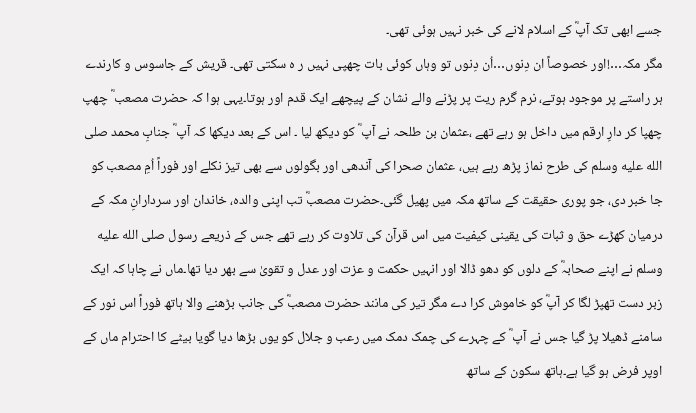جسے ابھی تک آپؓ کے اسلام لانے کی خبر نہیں ہوئی تھی۔
مگر مکہ…!اور خصوصاً ان دِنوں…اُن دِنوں تو وہاں کوئی بات چھپی نہیں ر ہ سکتی تھی۔ قریش کے جاسوس و کارندے ہر راستے پر موجود ہوتے، نرم گرم ریت پر پڑنے والے نشان کے پیچھے ایک قدم اور ہوتا۔یہی ہوا کہ حضرت مصعب ؓ چھپ چھپا کر دارِ ارقم میں داخل ہو رہے تھے ،عثمان بن طلحہ نے آپ ؓ کو دیکھ لیا ۔ اس کے بعد دیکھا کہ آپ ؓ جنابِ محمد صلى الله عليه وسلم کی طرح نماز پڑھ رہے ہیں، عثمان صحرا کی آندھی اور بگولوں سے بھی تیز نکلے اور فوراً اُمِ مصعب کو جا خبر دی، جو پوری حقیقت کے ساتھ مکہ میں پھیل گئی۔حضرت مصعبؓ تب اپنی والدہ، خاندان اور سردارانِ مکہ کے درمیان کھڑے حق و ثبات کی یقینی کیفیت میں اس قرآن کی تلاوت کر رہے تھے جس کے ذریعے رسول صلى الله عليه وسلم نے اپنے صحابہؓ کے دلوں کو دھو ڈالا اور انہیں حکمت و عزت اور عدل و تقویٰ سے بھر دیا تھا۔ماں نے چاہا کہ ایک زبر دست تھپڑ لگا کر آپؓ کو خاموش کرا دے مگر تیر کی مانند حضرت مصعبؓ کی جانب بڑھنے والا ہاتھ فوراً اس نور کے سامنے ڈھیلا پڑ گیا جس نے آپ ؓ کے چہرے کی چمک دمک میں رعب و جلال کو یوں بڑھا دیا گویا بیٹے کا احترام ماں کے اوپر فرض ہو گیا ہے۔ہاتھ سکون کے ساتھ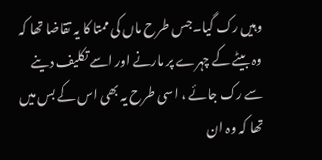وہیں رک گیا۔جس طرح ماں کی ممتا کا یہ تقاضا تھا کہ وہ بیٹے کے چہرے پر مارنے اور اسے تکلیف دینے سے رک جائے ، اسی طرح یہ بھی اس کے بس میں تھا کہ وہ ان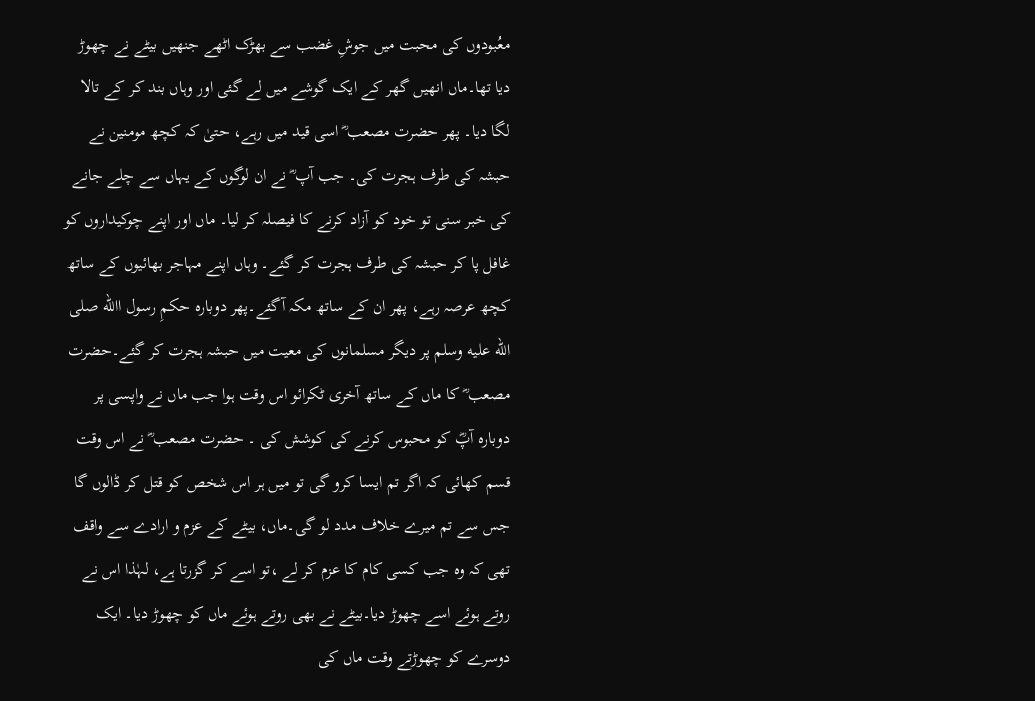معُبودوں کی محبت میں جوشِ غضب سے بھڑک اٹھے جنھیں بیٹے نے چھوڑ دیا تھا۔ماں انھیں گھر کے ایک گوشے میں لے گئی اور وہاں بند کر کے تالا لگا دیا۔ پھر حضرت مصعب ؓ اسی قید میں رہے، حتیٰ کہ کچھ مومنین نے حبشہ کی طرف ہجرت کی۔ جب آپ ؓ نے ان لوگوں کے یہاں سے چلے جانے کی خبر سنی تو خود کو آزاد کرنے کا فیصلہ کر لیا۔ ماں اور اپنے چوکیداروں کو غافل پا کر حبشہ کی طرف ہجرت کر گئے۔ وہاں اپنے مہاجر بھائیوں کے ساتھ کچھ عرصہ رہے، پھر ان کے ساتھ مکہ آگئے۔پھر دوبارہ حکمِ رسول االله صلى الله عليه وسلم پر دیگر مسلمانوں کی معیت میں حبشہ ہجرت کر گئے۔حضرت مصعب ؓ کا ماں کے ساتھ آخری ٹکرائو اس وقت ہوا جب ماں نے واپسی پر دوبارہ آپؓ کو محبوس کرنے کی کوشش کی ۔ حضرت مصعب ؓ نے اس وقت قسم کھائی کہ اگر تم ایسا کرو گی تو میں ہر اس شخص کو قتل کر ڈالوں گا جس سے تم میرے خلاف مدد لو گی۔ماں، بیٹے کے عزم و ارادے سے واقف تھی کہ وہ جب کسی کام کا عزم کر لے ،تو اسے کر گزرتا ہے، لہٰذا اس نے روتے ہوئے اسے چھوڑ دیا۔بیٹے نے بھی روتے ہوئے ماں کو چھوڑ دیا۔ ایک دوسرے کو چھوڑتے وقت ماں کی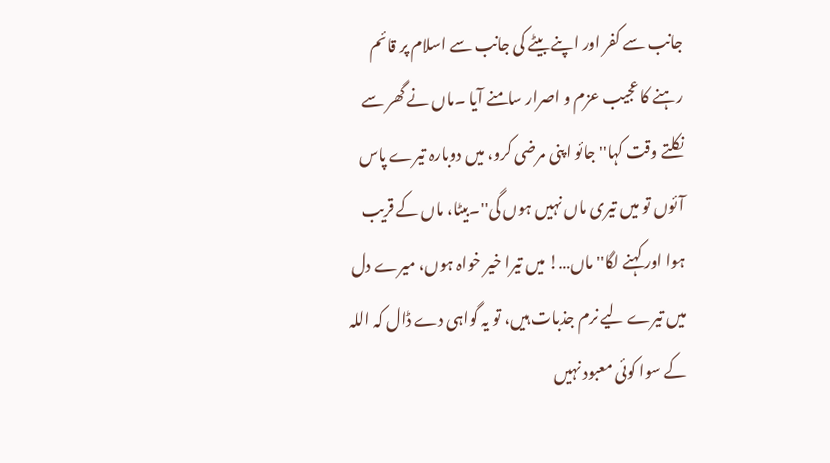جانب سے کفر اور اپنے بیٹے کی جانب سے اسلام پر قائم رہنے کا عجیب عزم و اصرار سامنے آیا ۔ماں نے گھر سے نکلتے وقت کہا'' جائو اپنی مرضی کرو، میں دوبارہ تیرے پاس آئوں تو میں تیری ماں نہیں ہوں گی''۔بیٹا، ماں کے قریب ہوا اور کہنے لگا''ماں…! میں تیرا خیر خواہ ہوں، میرے دل میں تیرے لیے نرم جذبات ہیں، تو یہ گواہی دے ڈال کہ اللہ کے سوا کوئی معبود نہیں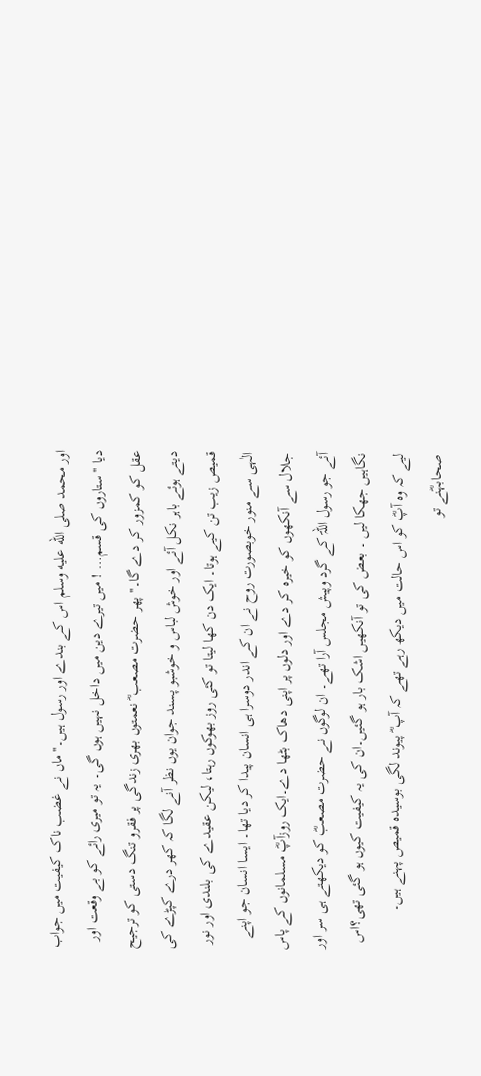اور محمد صلى الله عليه وسلم اس کے بندے اور رسول ہیں۔''ماں نے غضب ناک کیفیت میں جواب دیا ''ستاروں کی قسم… ! میں تیرے دین میں داخل نہیں ہوں گی۔ یہ تو میری رائے کو بے وقعت اور عقل کو کمزور کر دے گا۔''پھر حضرت مصعب ؓ نعمتوں بھری زندگی پر فقرو تنگ دستی کو ترجیح دیتے ہوئے باہر نکل آئے اور خوش لباس و خوشبو پسند جوان یوں نظر آنے لگا کہ کھر درے کپڑے کی قمیص زیب تن کیے ہوتا۔ ایک دن کھا لیتا تو کئی روز بھوکوں رہتا، لیکن عقیدے کی بلندی اور نور الٰہی سے منور خوبصورت روح نے ان کے اندر دوسرا ہی انسان پیدا کر دیا تھا۔ ایسا انسان جو اپنے جلال سے آنکھوں کو خیرہ کر دے اور دلوں پر اپنی دھاک بٹھا دے۔ایک روزآپؓ مسلمانوں کے پاس آئے جو رسول اللہؐ کے گرد وپیش مجلس آرا تھے۔ ان لوگوں نے حضرت مصعبؓ کو دیکھتے ہی سر اور نگاہیں جھکا لیں ۔ بعض کی تو آنکھیں اشک بار ہو گئیں۔ان کی یہ کیفیت کیوں ہو گئی تھی؟اس لیے کہ وہ آپؓ کو اس حالت میں دیکھ رہے تھے کہ آپ ؓ پیوند لگی بوسیدہ قمیص پہنے ہیں۔ صحابہؓنے تو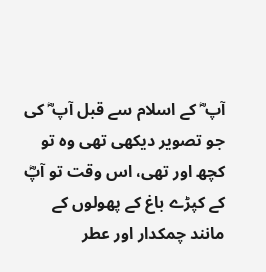آپ ؓ کے اسلام سے قبل آپ ؓ کی جو تصویر دیکھی تھی وہ تو کچھ اور تھی، اس وقت تو آپؓ کے کپڑے باغ کے پھولوں کے مانند چمکدار اور عطر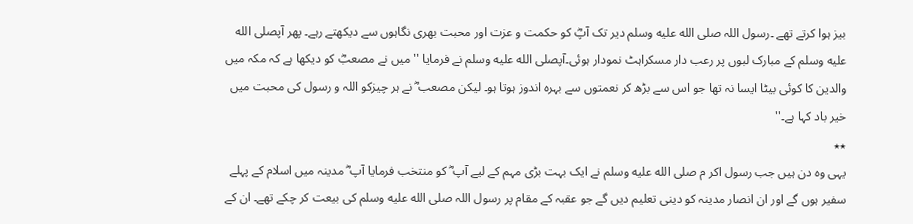بیز ہوا کرتے تھے ۔رسول اللہ صلى الله عليه وسلم دیر تک آپؓ کو حکمت و عزت اور محبت بھری نگاہوں سے دیکھتے رہے۔ پھر آپصلى الله عليه وسلم کے مبارک لبوں پر رعب دار مسکراہٹ نمودار ہوئی۔آپصلى الله عليه وسلم نے فرمایا '' میں نے مصعبؓ کو دیکھا ہے کہ مکہ میں والدین کا کوئی بیٹا ایسا نہ تھا جو اس سے بڑھ کر نعمتوں سے بہرہ اندوز ہوتا ہو۔ لیکن مصعب ؓ نے ہر چیزکو اللہ و رسول کی محبت میں خیر باد کہا ہے۔''
٭٭
یہی وہ دن ہیں جب رسول اکر م صلى الله عليه وسلم نے ایک بہت بڑی مہم کے لیے آپ ؓ کو منتخب فرمایا آپ ؓ مدینہ میں اسلام کے پہلے سفیر ہوں گے اور ان انصار مدینہ کو دینی تعلیم دیں گے جو عقبہ کے مقام پر رسول اللہ صلى الله عليه وسلم کی بیعت کر چکے تھے۔ ان کے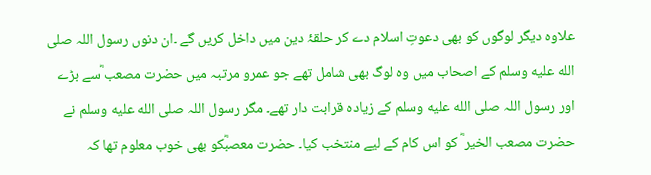علاوہ دیگر لوگوں کو بھی دعوتِ اسلام دے کر حلقۂ دین میں داخل کریں گے ۔ان دنوں رسول اللہ صلى الله عليه وسلم کے اصحاب میں وہ لوگ بھی شامل تھے جو عمرو مرتبہ میں حضرت مصعب ؓسے بڑے اور رسول اللہ صلى الله عليه وسلم کے زیادہ قرابت دار تھے۔ مگر رسول اللہ صلى الله عليه وسلم نے حضرت مصعب الخیر ؓ کو اس کام کے لیے منتخب کیا۔ حضرت معصبؓکو بھی خوب معلوم تھا کہ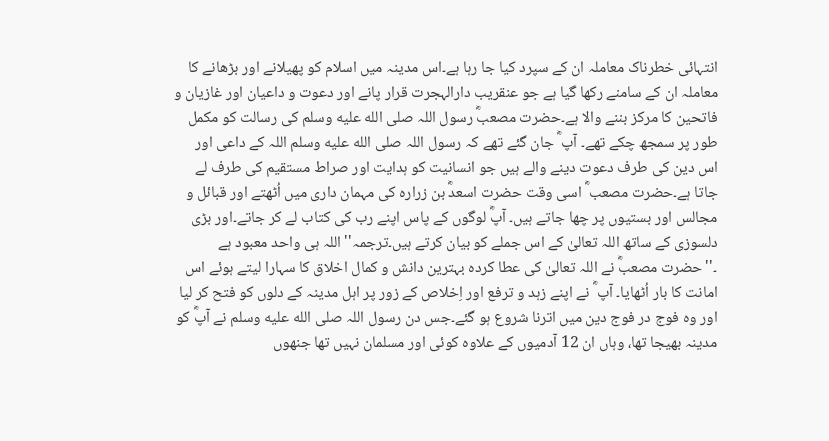انتہائی خطرناک معاملہ ان کے سپرد کیا جا رہا ہے۔اس مدینہ میں اسلام کو پھیلانے اور بڑھانے کا معاملہ ان کے سامنے رکھا گیا ہے جو عنقریب دارالہجرت قرار پانے اور دعوت و داعیان اور غازیان و فاتحین کا مرکز بننے والا ہے۔حضرت مصعبؓ رسول اللہ صلى الله عليه وسلم کی رسالت کو مکمل طور پر سمجھ چکے تھے۔ آپ ؓ جان گئے تھے کہ رسول اللہ صلى الله عليه وسلم اللہ کے داعی اور اس دین کی طرف دعوت دینے والے ہیں جو انسانیت کو ہدایت اور صراط مستقیم کی طرف لے جاتا ہے۔حضرت مصعب ؓ اسی وقت حضرت اسعدؓ بن زرارہ کی مہمان داری میں اُٹھتے اور قبائل و مجالس اور بستیوں پر چھا جاتے ہیں۔ آپؓ لوگوں کے پاس اپنے رب کی کتاب لے کر جاتے۔اور بڑی دلسوزی کے ساتھ اللہ تعالیٰ کے اس جملے کو بیان کرتے ہیں۔ترجمہ''اللہ ہی واحد معبود ہے ۔''حضرت مصعبؓ نے اللہ تعالیٰ کی عطا کردہ بہترین دانش و کمال اخلاق کا سہارا لیتے ہوئے اس امانت کا بار اُٹھایا۔ آپ ؓ نے اپنے زہد و ترفع اور اِخلاص کے زور پر اہل مدینہ کے دلوں کو فتح کر لیا اور وہ فوج در فوج دین میں اترنا شروع ہو گئے۔جس دن رسول اللہ صلى الله عليه وسلم نے آپؓ کو مدینہ بھیجا تھا، وہاں ان 12 آدمیوں کے علاوہ کوئی اور مسلمان نہیں تھا جنھوں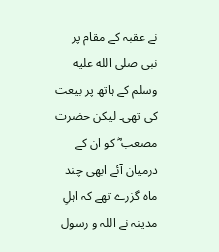نے عقبہ کے مقام پر نبی صلى الله عليه وسلم کے ہاتھ پر بیعت کی تھی۔ لیکن حضرت مصعب ؓ کو ان کے درمیان آئے ابھی چند ماہ گزرے تھے کہ اہلِ مدینہ نے اللہ و رسول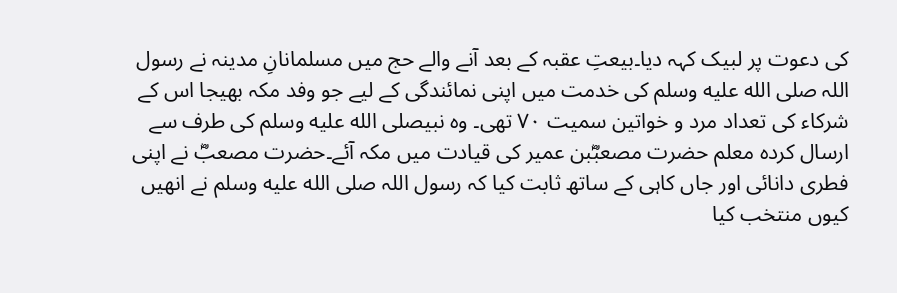کی دعوت پر لبیک کہہ دیا۔بیعتِ عقبہ کے بعد آنے والے حج میں مسلمانانِ مدینہ نے رسول اللہ صلى الله عليه وسلم کی خدمت میں اپنی نمائندگی کے لیے جو وفد مکہ بھیجا اس کے شرکاء کی تعداد مرد و خواتین سمیت ۷۰ تھی۔ وہ نبیصلى الله عليه وسلم کی طرف سے ارسال کردہ معلم حضرت مصعبؓبن عمیر کی قیادت میں مکہ آئے۔حضرت مصعبؓ نے اپنی فطری دانائی اور جاں کاہی کے ساتھ ثابت کیا کہ رسول اللہ صلى الله عليه وسلم نے انھیں کیوں منتخب کیا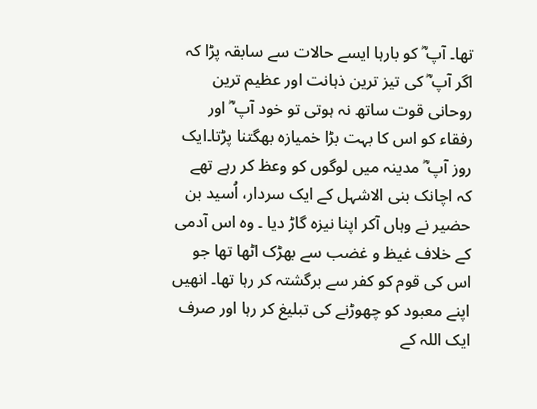تھا۔ آپ ؓ کو بارہا ایسے حالات سے سابقہ پڑا کہ اگر آپ ؓ کی تیز ترین ذہانت اور عظیم ترین روحانی قوت ساتھ نہ ہوتی تو خود آپ ؓ اور رفقاء کو اس کا بہت بڑا خمیازہ بھگتنا پڑتا۔ایک روز آپ ؓ مدینہ میں لوگوں کو وعظ کر رہے تھے کہ اچانک بنی الاشہل کے ایک سردار، اُسید بن حضیر نے وہاں آکر اپنا نیزہ گاڑ دیا ۔ وہ اس آدمی کے خلاف غیظ و غضب سے بھڑک اٹھا تھا جو اس کی قوم کو کفر سے برگشتہ کر رہا تھا۔ انھیں اپنے معبود کو چھوڑنے کی تبلیغ کر رہا اور صرف ایک اللہ کے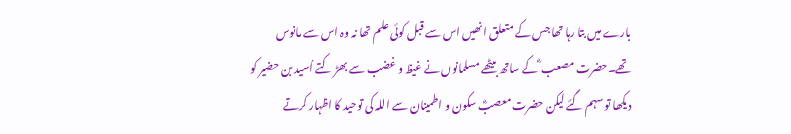بارے میں بتا رہا تھا جس کے متعلق انھیں اس سے قبل کوئی علم تھا نہ وہ اس سے مانوس تھے۔حضرت مصعب ؓ کے ساتھ بیٹھے مسلمانوں نے غیظ و غضب سے بھڑ کتے اُسید بن حضیر کو دیکھا تو سہم گئے لیکن حضرت معصبؓ سکون و اطمینان سے اللہ کی توحید کا اظہار کرتے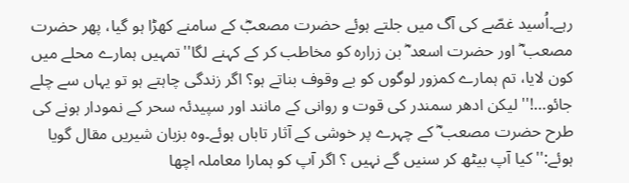رہے۔اُسید غصّے کی آگ میں جلتے ہوئے حضرت مصعبؓ کے سامنے کھڑا ہو گیا، پھر حضرت مصعب ؓ اور حضرت اسعد ؓ بن زرارہ کو مخاطب کر کے کہنے لگا''تمہیں ہمارے محلے میں کون لایا، تم ہمارے کمزور لوگوں کو بے وقوف بناتے ہو؟ اگر زندگی چاہتے ہو تو یہاں سے چلے جائو…!''لیکن ادھر سمندر کی قوت و روانی کے مانند اور سپیدئہ سحر کے نمودار ہونے کی طرح حضرت مصعب ؓ کے چہرے پر خوشی کے آثار تاباں ہوئے۔وہ بزبان شیریں مقال گویا ہوئے:''کیا آپ بیٹھ کر سنیں گے نہیں ؟ اگر آپ کو ہمارا معاملہ اچھا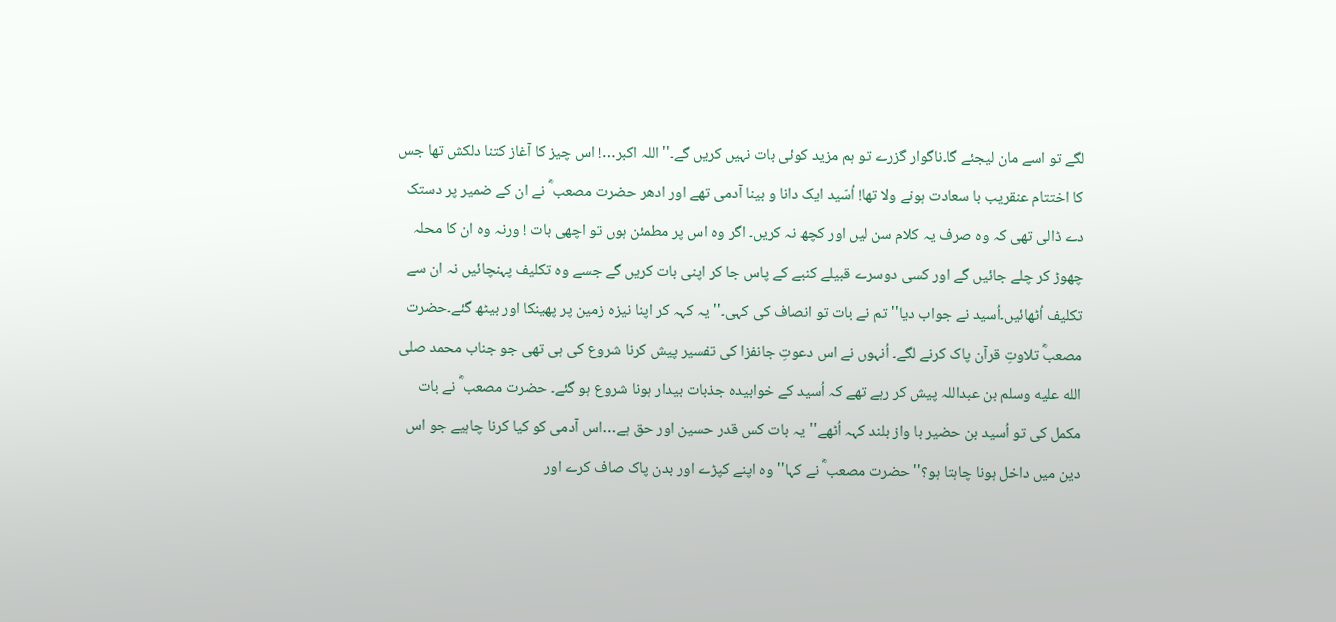لگے تو اسے مان لیجئے گا۔ناگوار گزرے تو ہم مزید کوئی بات نہیں کریں گے۔''اللہ اکبر…! اس چیز کا آغاز کتنا دلکش تھا جس کا اختتام عنقریب با سعادت ہونے ولا تھا! اُسّید ایک دانا و بینا آدمی تھے اور ادھر حضرت مصعب ؓ نے ان کے ضمیر پر دستک دے ڈالی تھی کہ وہ صرف یہ کلام سن لیں اور کچھ نہ کریں۔ اگر وہ اس پر مطمئن ہوں تو اچھی بات ! ورنہ وہ ان کا محلہ چھوڑ کر چلے جائیں گے اور کسی دوسرے قبیلے کنبے کے پاس جا کر اپنی بات کریں گے جسے وہ تکلیف پہنچائیں نہ ان سے تکلیف اُٹھائیں۔اُسید نے جواب دیا'' تم نے بات تو انصاف کی کہی۔'' یہ کہہ کر اپنا نیزہ زمین پر پھینکا اور بیٹھ گئے۔حضرت مصعبؓ تلاوتِ قرآن پاک کرنے لگے۔ اُنہوں نے اس دعوتِ جانفزا کی تفسیر پیش کرنا شروع کی ہی تھی جو جناب محمد صلى الله عليه وسلم بن عبداللہ پیش کر رہے تھے کہ اُسید کے خوابیدہ جذبات بیدار ہونا شروع ہو گئے۔ حضرت مصعب ؓ نے بات مکمل کی تو اُسید بن حضیر با واز بلند کہہ اُٹھے''یہ بات کس قدر حسین اور حق ہے…اس آدمی کو کیا کرنا چاہیے جو اس دین میں داخل ہونا چاہتا ہو؟''حضرت مصعب ؓ نے کہا'' وہ اپنے کپڑے اور بدن پاک صاف کرے اور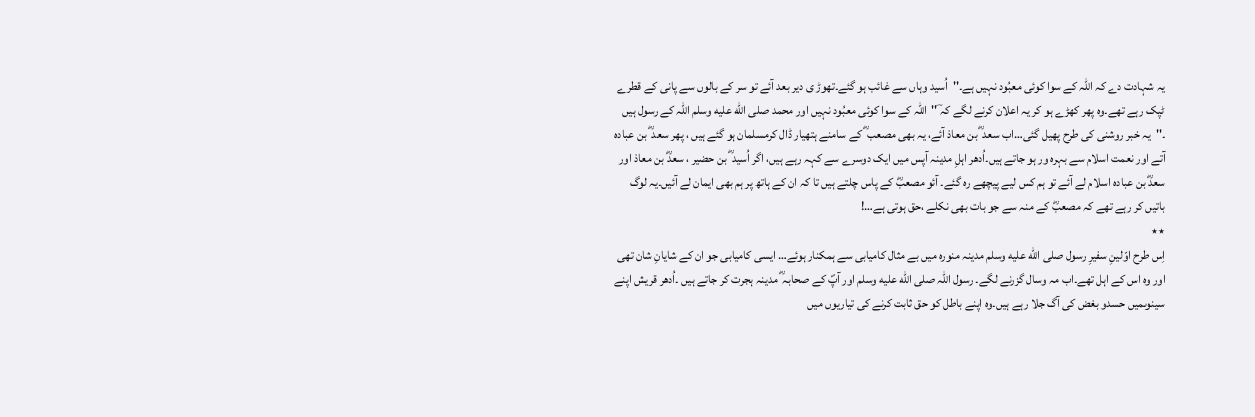یہ شہادت دے کہ اللہ کے سوا کوئی معبُود نہیں ہے۔''اُسید وہاں سے غائب ہو گئے۔تھوڑ ی دیر بعد آئے تو سر کے بالوں سے پانی کے قطرے ٹپک رہے تھے۔وہ پھر کھڑے ہو کر یہ اعلان کرنے لگے کہ ؔ''اللہ کے سوا کوئی معبُود نہیں اور محمد صلى الله عليه وسلم اللہ کے رسول ہیں ۔''یہ خبر روشنی کی طرح پھیل گئی…اب سعد ؓ بن معاذ آئے، یہ بھی مصعب ؓ کے سامنے ہتھیار ڈال کرمسلمان ہو گئے ہیں ، پھر سعد ؓ بن عبادہ آتے اور نعمت اسلام سے بہرہ ور ہو جاتے ہیں۔اُدھر اہلِ مدینہ آپس میں ایک دوسرے سے کہہ رہے ہیں، اگر اُسید ؓ بن حضیر ، سعدؓ بن معاذ اور سعدؓ بن عبادہ اسلام لے آئے تو ہم کس لیے پیچھے رہ گئے۔ آئو مصعبؓ کے پاس چلتے ہیں تا کہ ان کے ہاتھ پر ہم بھی ایمان لے آئیں۔یہ لوگ باتیں کر رہے تھے کہ مصعبؓ کے منہ سے جو بات بھی نکلے ،حق ہوتی ہے…!
٭٭
اِس طرح اوّلینِ سفیرِ رسول صلى الله عليه وسلم مدینہ منورہ میں بے مثال کامیابی سے ہمکنار ہوئے… ایسی کامیابی جو ان کے شایانِ شان تھی اور وہ اس کے اہل تھے۔اب مہ وسال گزرنے لگے۔ رسول اللہ صلى الله عليه وسلم اور آپؐ کے صحابہ ؓ مدینہ ہجرت کر جاتے ہیں ۔اُدھر قریش اپنے سینوںمیں حسدو بغض کی آگ جلا رہے ہیں۔وہ اپنے باطل کو حق ثابت کرنے کی تیاریوں میں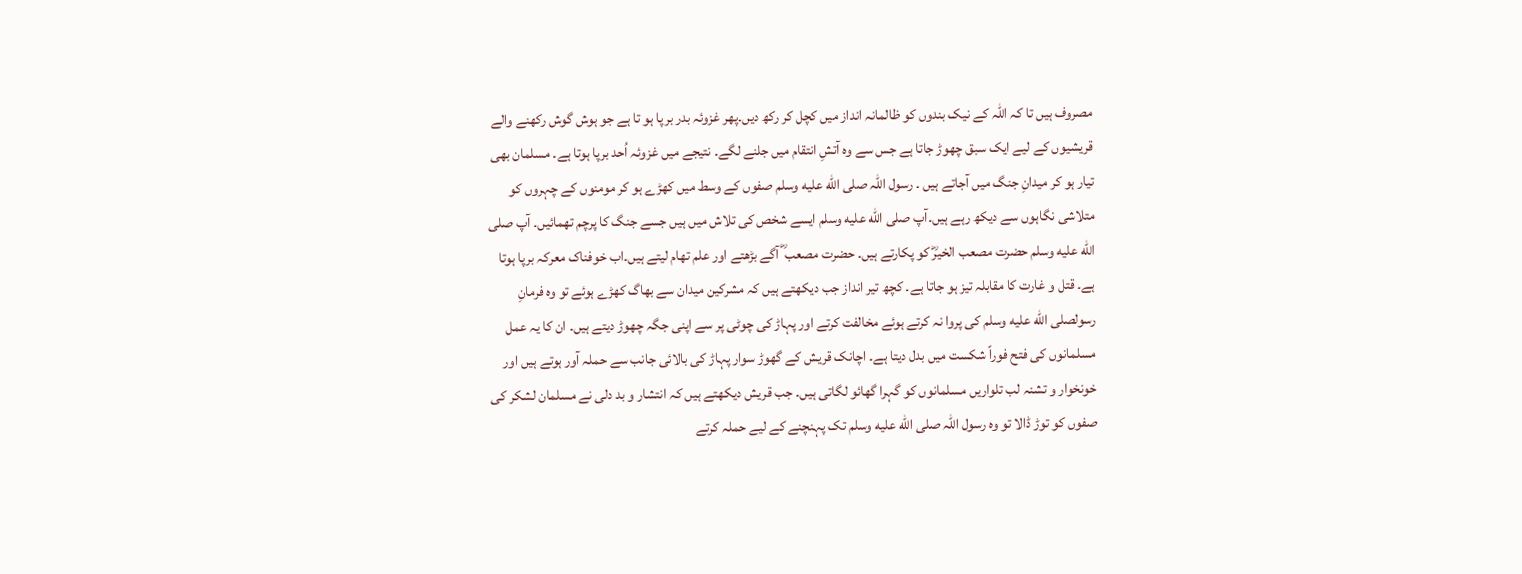مصروف ہیں تا کہ اللہ کے نیک بندوں کو ظالمانہ انداز میں کچل کر رکھ دیں۔پھر غزوئہ بدر برپا ہو تا ہے جو ہوش گوش رکھنے والے قریشیوں کے لیے ایک سبق چھوڑ جاتا ہے جس سے وہ آتشِ انتقام میں جلنے لگے۔ نتیجے میں غزوئہ اُحد برپا ہوتا ہے۔ مسلمان بھی تیار ہو کر میدانِ جنگ میں آجاتے ہیں ۔ رسول اللہ صلى الله عليه وسلم صفوں کے وسط میں کھڑے ہو کر مومنوں کے چہروں کو متلاشی نگاہوں سے دیکھ رہے ہیں۔آپ صلى الله عليه وسلم ایسے شخص کی تلاش میں ہیں جسے جنگ کا پرچم تھمائیں۔ آپ صلى الله عليه وسلم حضرت مصعب الخیرؓ کو پکارتے ہیں۔ حضرت مصعب ؓ آگے بڑھتے اور علم تھام لیتے ہیں۔اب خوفناک معرکہ برپا ہوتا ہے۔ قتل و غارت کا مقابلہ تیز ہو جاتا ہے۔ کچھ تیر انداز جب دیکھتے ہیں کہ مشرکین میدان سے بھاگ کھڑے ہوئے تو وہ فرمانِ رسولصلى الله عليه وسلم کی پروا نہ کرتے ہوئے مخالفت کرتے اور پہاڑ کی چوٹی پر سے اپنی جگہ چھوڑ دیتے ہیں۔ ان کا یہ عمل مسلمانوں کی فتح فوراً شکست میں بدل دیتا ہے۔ اچانک قریش کے گھوڑ سوار پہاڑ کی بالائی جانب سے حملہ آور ہوتے ہیں اور خونخوار و تشنہ لب تلواریں مسلمانوں کو گہرا گھائو لگاتی ہیں۔ جب قریش دیکھتے ہیں کہ انتشار و بد دلی نے مسلمان لشکر کی صفوں کو توڑ ڈالا تو وہ رسول اللہ صلى الله عليه وسلم تک پہنچنے کے لیے حملہ کرتے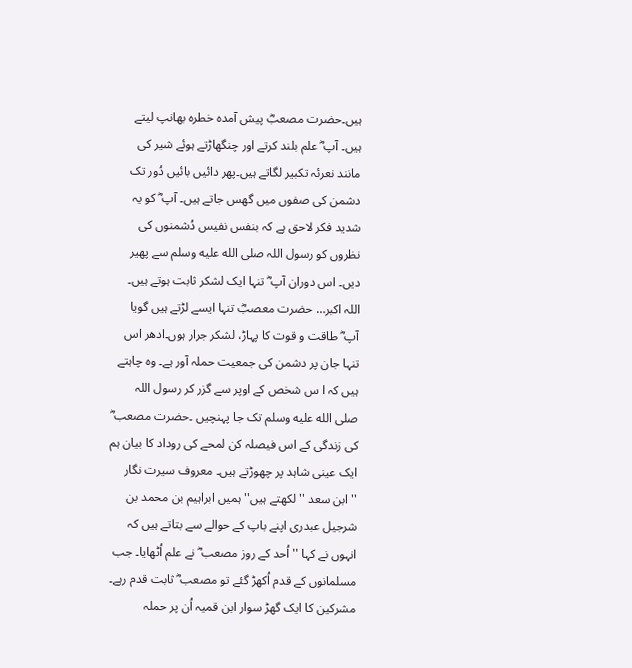ہیں۔حضرت مصعبؓ پیش آمدہ خطرہ بھانپ لیتے ہیں۔ آپ ؓ علم بلند کرتے اور چنگھاڑتے ہوئے شیر کی مانند نعرئہ تکبیر لگاتے ہیں۔پھر دائیں بائیں دُور تک دشمن کی صفوں میں گھس جاتے ہیں۔ آپ ؓ کو یہ شدید فکر لاحق ہے کہ بنفس نفیس دُشمنوں کی نظروں کو رسول اللہ صلى الله عليه وسلم سے پھیر دیں۔ اس دوران آپ ؓ تنہا ایک لشکر ثابت ہوتے ہیں۔ اللہ اکبر… حضرت معصبؓ تنہا ایسے لڑتے ہیں گویا آپ ؓ طاقت و قوت کا پہاڑ، لشکر جرار ہوں۔ادھر اس تنہا جان پر دشمن کی جمعیت حملہ آور ہے۔ وہ چاہتے ہیں کہ ا س شخص کے اوپر سے گزر کر رسول اللہ صلى الله عليه وسلم تک جا پہنچیں ۔حضرت مصعب ؓ کی زندگی کے اس فیصلہ کن لمحے کی روداد کا بیان ہم ایک عینی شاہد پر چھوڑتے ہیں۔ معروف سیرت نگار ''ابن سعد ''لکھتے ہیں''ہمیں ابراہیم بن محمد بن شرجیل عبدری اپنے باپ کے حوالے سے بتاتے ہیں کہ انہوں نے کہا ''اُحد کے روز مصعب ؓ نے علم اُٹھایا۔ جب مسلمانوں کے قدم اُکھڑ گئے تو مصعب ؓ ثابت قدم رہے۔ مشرکین کا ایک گھڑ سوار ابن قمیہ اُن پر حملہ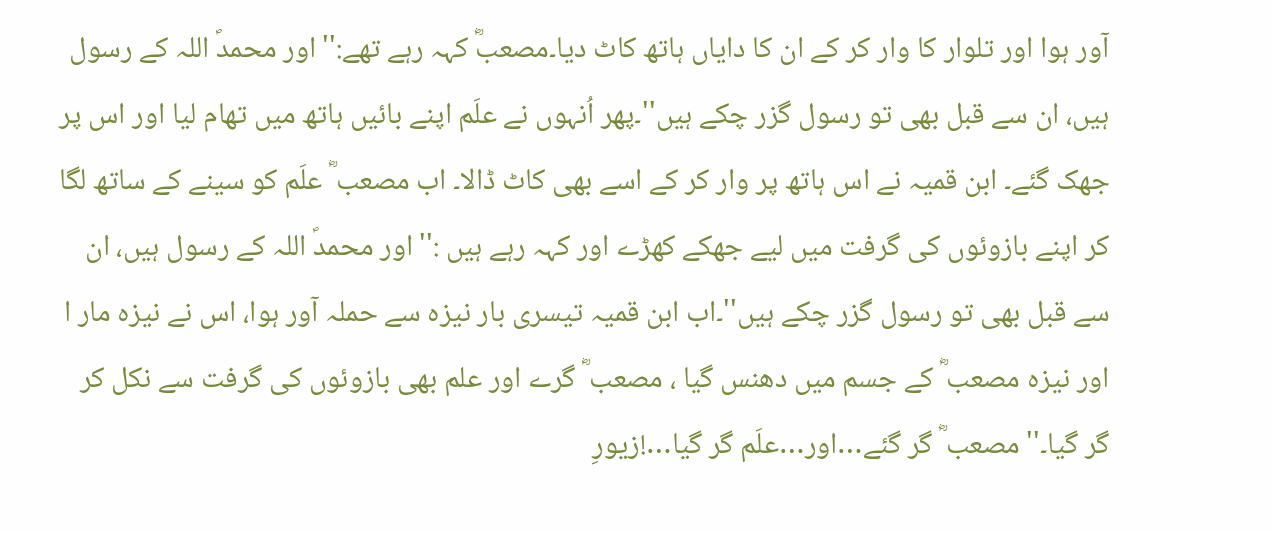آور ہوا اور تلوار کا وار کر کے ان کا دایاں ہاتھ کاٹ دیا۔مصعبؓ کہہ رہے تھے:''اور محمدؐ اللہ کے رسول ہیں، ان سے قبل بھی تو رسول گزر چکے ہیں''۔پھر اُنہوں نے علَم اپنے بائیں ہاتھ میں تھام لیا اور اس پر جھک گئے۔ ابن قمیہ نے اس ہاتھ پر وار کر کے اسے بھی کاٹ ڈالا۔ اب مصعب ؓ علَم کو سینے کے ساتھ لگا کر اپنے بازوئوں کی گرفت میں لیے جھکے کھڑے اور کہہ رہے ہیں :''اور محمدؐ اللہ کے رسول ہیں، ان سے قبل بھی تو رسول گزر چکے ہیں''۔اب ابن قمیہ تیسری بار نیزہ سے حملہ آور ہوا، اس نے نیزہ مار ا اور نیزہ مصعب ؓ کے جسم میں دھنس گیا ، مصعب ؓ گرے اور علم بھی بازوئوں کی گرفت سے نکل کر گر گیا۔''مصعب ؓ گر گئے…اور…علَم گر گیا…!زیورِ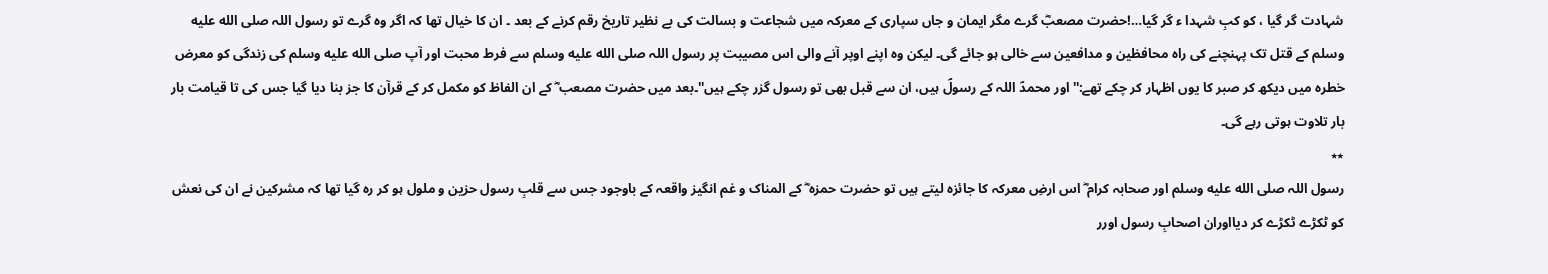شہادت گر گیا ، کو کبِ شہدا ء گر گیا…!حضرت مصعبؓ گرے مگر ایمان و جاں سپاری کے معرکہ میں شجاعت و بسالت کی بے نظیر تاریخ رقم کرنے کے بعد ۔ ان کا خیال تھا کہ اگر وہ گرے تو رسول اللہ صلى الله عليه وسلم کے قتل تک پہنچنے کی راہ محافظین و مدافعین سے خالی ہو جائے گی۔ لیکن وہ اپنے اوپر آنے والی اس مصیبت پر رسول اللہ صلى الله عليه وسلم سے فرط محبت اور آپ صلى الله عليه وسلم کی زندگی کو معرض خطرہ میں دیکھ کر صبر کا یوں اظہار کر چکے تھے:''اور محمدؐ اللہ کے رسولؐ ہیں، ان سے قبل بھی تو رسول گزر چکے ہیں''۔بعد میں حضرت مصعب ؓ کے ان الفاظ کو مکمل کر کے قرآن کا جز بنا دیا گیا جس کی تا قیامت بار بار تلاوت ہوتی رہے گی۔
٭٭
رسول اللہ صلى الله عليه وسلم اور صحابہ کرام ؓ اس ارضِ معرکہ کا جائزہ لیتے ہیں تو حضرت حمزہ ؓ کے المناک و غم انگیز واقعہ کے باوجود جس سے قلبِ رسول حزین و ملول ہو کر رہ گیا تھا کہ مشرکین نے ان کی نعش کو ٹکڑے ٹکڑے کر دیااوران اصحابِ رسول اورر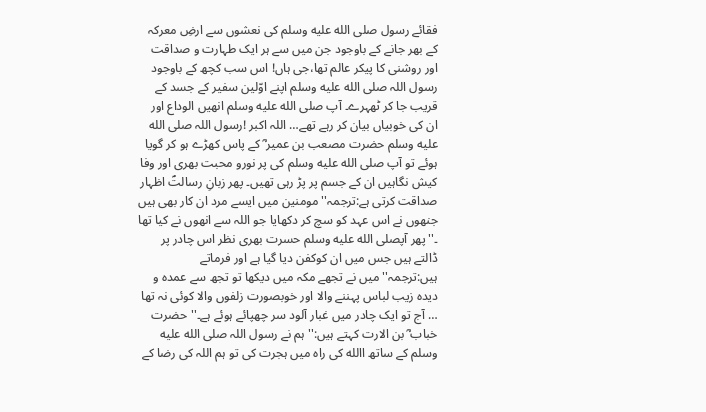فقائے رسول صلى الله عليه وسلم کی نعشوں سے ارضِ معرکہ کے بھر جانے کے باوجود جن میں سے ہر ایک طہارت و صداقت اور روشنی کا پیکر عالم تھا،جی ہاں! اس سب کچھ کے باوجود رسول اللہ صلى الله عليه وسلم اپنے اوّلین سفیر کے جسد کے قریب جا کر ٹھہرے۔ آپ صلى الله عليه وسلم انھیں الوداع اور ان کی خوبیاں بیان کر رہے تھے… اللہ اکبر !رسول اللہ صلى الله عليه وسلم حضرت مصعب بن عمیر ؓ کے پاس کھڑے ہو کر گویا ہوئے تو آپ صلى الله عليه وسلم کی پر نورو محبت بھری اور وفا کیش نگاہیں ان کے جسم پر پڑ رہی تھیں۔ پھر زبانِ رسالتؐ اظہار صداقت کرتی ہے:ترجمہ''مومنین میں ایسے مرد ان کار بھی ہیں جنھوں نے اس عہد کو سچ کر دکھایا جو اللہ سے انھوں نے کیا تھا ۔''پھر آپصلى الله عليه وسلم حسرت بھری نظر اس چادر پر ڈالتے ہیں جس میں ان کوکفن دیا گیا ہے اور فرماتے ہیں:ترجمہ''میں نے تجھے مکہ میں دیکھا تو تجھ سے عمدہ و دیدہ زیب لباس پہننے والا اور خوبصورت زلفوں والا کوئی نہ تھا … آج تو ایک چادر میں غبار آلود سر چھپائے ہوئے ہے۔''حضرت خباب ؓ بن الارت کہتے ہیں:''ہم نے رسول اللہ صلى الله عليه وسلم کے ساتھ االله کی راہ میں ہجرت کی تو ہم اللہ کی رضا کے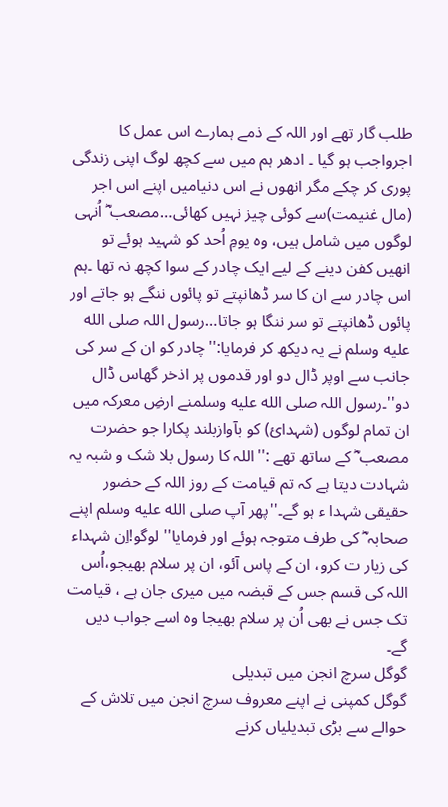طلب گار تھے اور اللہ کے ذمے ہمارے اس عمل کا اجرواجب ہو گیا ۔ ادھر ہم میں سے کچھ لوگ اپنی زندگی پوری کر چکے مگر انھوں نے اس دنیامیں اپنے اس اجر (مال غنیمت)سے کوئی چیز نہیں کھائی…مصعب ؓ اُنہی لوگوں میں شامل ہیں، وہ یومِ اُحد کو شہید ہوئے تو انھیں کفن دینے کے لیے ایک چادر کے سوا کچھ نہ تھا ۔ہم اس چادر سے ان کا سر ڈھانپتے تو پائوں ننگے ہو جاتے اور پائوں ڈھانپتے تو سر ننگا ہو جاتا…رسول اللہ صلى الله عليه وسلم نے یہ دیکھ کر فرمایا:''چادر کو ان کے سر کی جانب سے اوپر ڈال دو اور قدموں پر اذخر گھاس ڈال دو''۔رسول اللہ صلى الله عليه وسلمنے ارضِ معرکہ میں ان تمام لوگوں (شہدائ) کو بآوازبلند پکارا جو حضرت مصعب ؓ کے ساتھ تھے :''اللہ کا رسول بلا شک و شبہ یہ شہادت دیتا ہے کہ تم قیامت کے روز اللہ کے حضور حقیقی شہدا ء ہو گے۔''پھر آپ صلى الله عليه وسلم اپنے صحابہ ؓ کی طرف متوجہ ہوئے اور فرمایا''لوگو!اِن شہداء کی زیار ت کرو، ان کے پاس آئو، ان پر سلام بھیجو،اُس اللہ کی قسم جس کے قبضہ میں میری جان ہے ، قیامت تک جس نے بھی اُن پر سلام بھیجا وہ اسے جواب دیں گے۔
گوگل سرچ انجن میں تبدیلی
گوگل کمپنی نے اپنے معروف سرچ انجن میں تلاش کے حوالے سے بڑی تبدیلیاں کرنے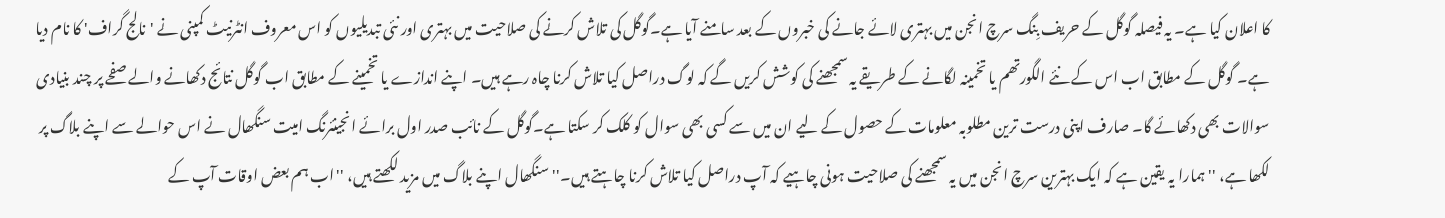کا اعلان کیا ہے۔ یہ فیصلہ گوگل کے حریف بِنگ سرچ انجن میں بہتری لائے جانے کی خبروں کے بعد سامنے آیا ہے۔گوگل کی تلاش کرنے کی صلاحیت میں بہتری اور نئی تبدیلیوں کو اس معروف انٹرنیٹ کمپنی نے 'نالج گراف' کا نام دیا ہے۔ گوگل کے مطابق اب اس کے نئے الگورتھم یا تخمینہ لگانے کے طریقے یہ سمجھنے کی کوشش کریں گے کہ لوگ دراصل کیا تلاش کرنا چاہ رہے ہیں۔ اپنے اندازے یا تخمینے کے مطابق اب گوگل نتائج دکھانے والے صفحے پر چند بنیادی سوالات بھی دکھائے گا۔ صارف اپنی درست ترین مطلوبہ معلومات کے حصول کے لیے ان میں سے کسی بھی سوال کو کلک کر سکتا ہے۔گوگل کے نائب صدر اول برائے انجینئرنگ امیت سنگھال نے اس حوالے سے اپنے بلاگ پر لکھا ہے، '' ہمارا یہ یقین ہے کہ ایک بہترین سرچ انجن میں یہ سمجھنے کی صلاحیت ہونی چاہیے کہ آپ دراصل کیا تلاش کرنا چاہتے ہیں۔'' سنگھال اپنے بلاگ میں مزید لکھتے ہیں، ''اب ہم بعض اوقات آپ کے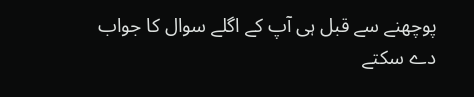پوچھنے سے قبل ہی آپ کے اگلے سوال کا جواب دے سکتے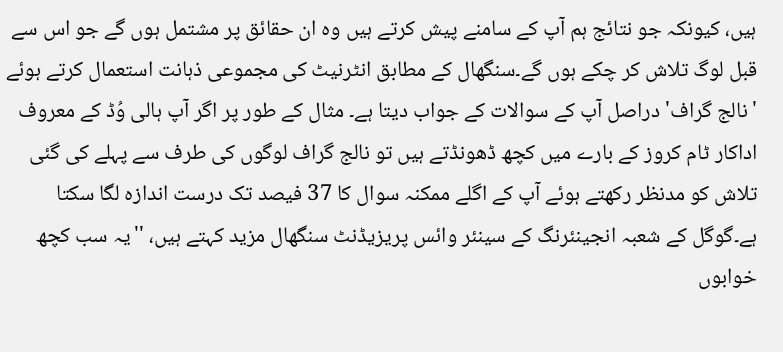ہیں، کیونکہ جو نتائج ہم آپ کے سامنے پیش کرتے ہیں وہ ان حقائق پر مشتمل ہوں گے جو اس سے قبل لوگ تلاش کر چکے ہوں گے۔سنگھال کے مطابق انٹرنیٹ کی مجموعی ذہانت استعمال کرتے ہوئے 'نالج گراف' دراصل آپ کے سوالات کے جواب دیتا ہے۔ مثال کے طور پر اگر آپ ہالی وُڈ کے معروف اداکار ٹام کروز کے بارے میں کچھ ڈھونڈتے ہیں تو نالج گراف لوگوں کی طرف سے پہلے کی گئی تلاش کو مدنظر رکھتے ہوئے آپ کے اگلے ممکنہ سوال کا 37 فیصد تک درست اندازہ لگا سکتا ہے۔گوگل کے شعبہ انجینئرنگ کے سینئر وائس پریزیڈنٹ سنگھال مزید کہتے ہیں، ''یہ سب کچھ خوابوں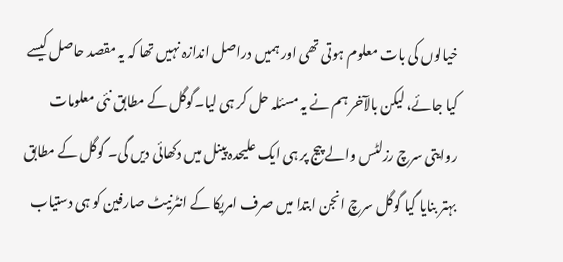خیالوں کی بات معلوم ہوتی تھی اور ہمیں دراصل اندازہ نہیں تھا کہ یہ مقصد حاصل کیسے کیا جائے، لیکن بالآخر ہم نے یہ مسئلہ حل کر ہی لیا۔گوگل کے مطابق نئی معلومات روایتی سرچ رزلٹس والے پیج پر ہی ایک علیحدہ پینل میں دکھائی دیں گی۔ گوگل کے مطابق بہتر بنایا گیا گوگل سرچ انجن ابتدا میں صرف امریکا کے انٹرنیٹ صارفین کو ہی دستیاب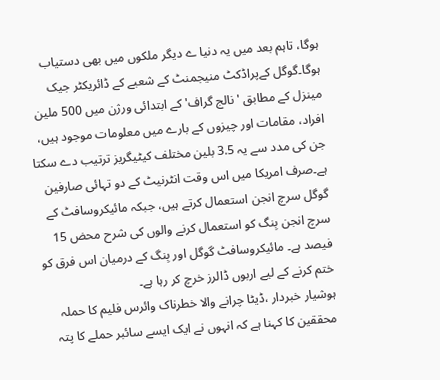ہوگا، تاہم بعد میں یہ دنیا ے دیگر ملکوں میں بھی دستیاب ہوگا۔گوگل کےپراڈکٹ منیجمنٹ کے شعبے کے ڈائریکٹر جیک مینزل کے مطابق 'نالج گراف' کے ابتدائی ورژن میں 500 ملین افراد، مقامات اور چیزوں کے بارے میں معلومات موجود ہیں، جن کی مدد سے یہ 3.5 بلین مختلف کیٹیگریز ترتیب دے سکتا ہے۔صرف امریکا میں اس وقت انٹرنیٹ کے دو تہائی صارفین گوگل سرچ انجن استعمال کرتے ہیں، جبکہ مائیکروسافٹ کے سرچ انجن بِنگ کو استعمال کرنے والوں کی شرح محض 15 فیصد ہے۔ مائیکروسافٹ گوگل اور بِنگ کے درمیان اس فرق کو ختم کرنے کے لیے اربوں ڈالرز خرچ کر رہا ہے۔
ہوشیار خبردار ،ڈیٹا چرانے والا خطرناک وائرس فلیم کا حملہ
محققین کا کہنا ہے کہ انہوں نے ایک ایسے سائبر حملے کا پتہ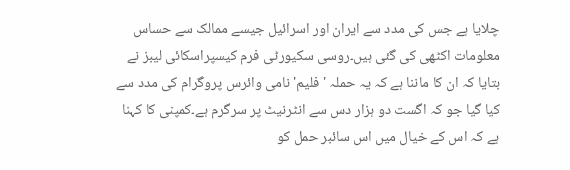چلایا ہے جس کی مدد سے ایران اور اسرائیل جیسے ممالک سے حساس معلومات اکٹھی کی گئی ہیں۔روسی سکیورٹی فرم کیسپراسکائی لیبز نے بتایا کہ ان کا ماننا ہے کہ یہ حملہ 'فلیم' نامی وائرس پروگرام کی مدد سے کیا گیا جو کہ اگست دو ہزار دس سے انٹرنیٹ پر سرگرم ہے۔کمپنی کا کہنا ہے کہ اس کے خیال میں اس سائبر حمل کو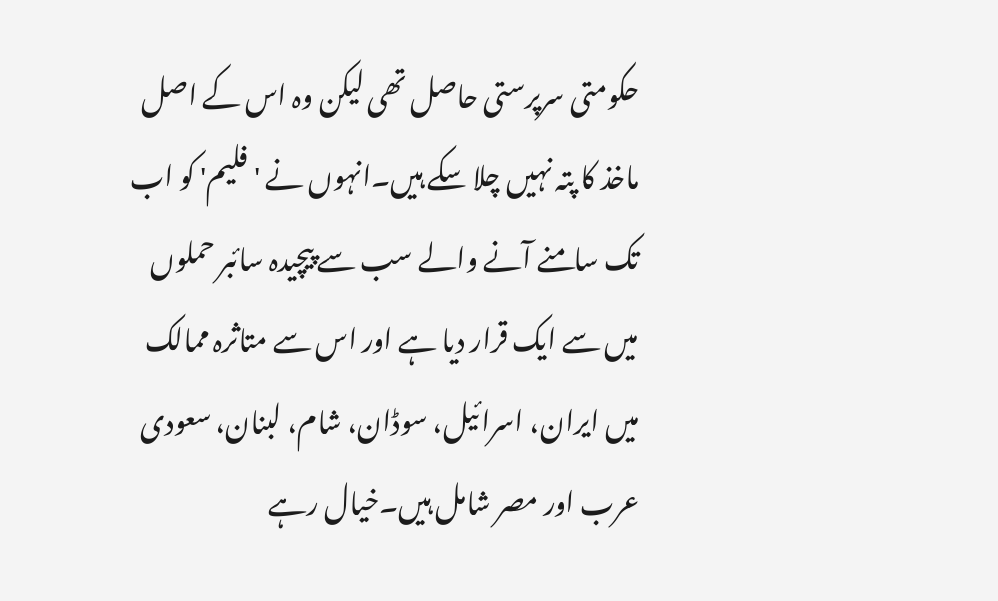حکومتی سرپرستی حاصل تھی لیکن وہ اس کے اصل ماخذ کا پتہ نہیں چلا سکے ہیں۔انہوں نے 'فلیم' کو اب تک سامنے آنے والے سب سے پیچیدہ سائبر حملوں میں سے ایک قرار دیا ہے اور اس سے متاثرہ ممالک میں ایران، اسرائیل، سوڈان، شام، لبنان، سعودی عرب اور مصر شامل ہیں۔خیال رہے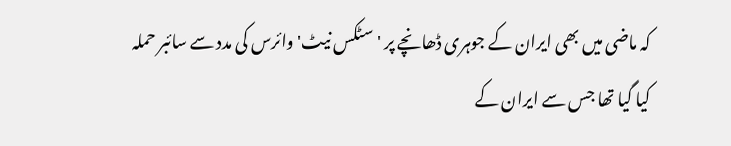کہ ماضی میں بھی ایران کے جوہری ڈھانچے پر 'سٹکس نیٹ' وائرس کی مدد سے سائبر حملہ کیا گیا تھا جس سے ایران کے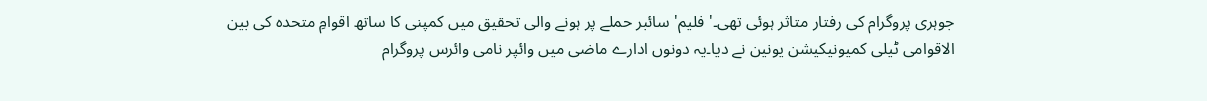جوہری پروگرام کی رفتار متاثر ہوئی تھی۔'فلیم' سائبر حملے پر ہونے والی تحقیق میں کمپنی کا ساتھ اقوامِ متحدہ کی بین الاقوامی ٹیلی کمیونیکیشن یونین نے دیا۔یہ دونوں ادارے ماضی میں وائپر نامی وائرس پروگرام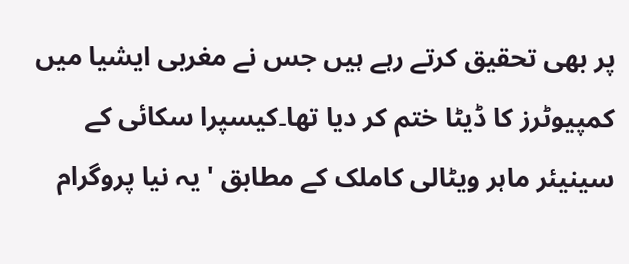پر بھی تحقیق کرتے رہے ہیں جس نے مغربی ایشیا میں کمپیوٹرز کا ڈیٹا ختم کر دیا تھا۔کیسپرا سکائی کے سینیئر ماہر ویٹالی کاملک کے مطابق ' یہ نیا پروگرام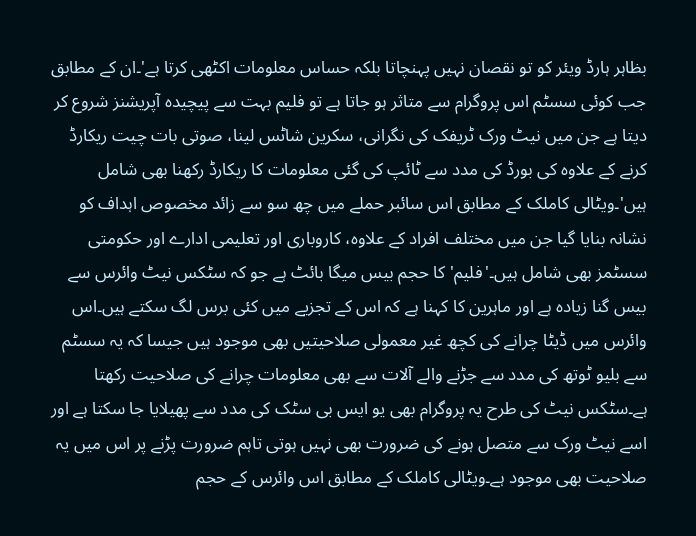بظاہر ہارڈ ویئر کو تو نقصان نہیں پہنچاتا بلکہ حساس معلومات اکٹھی کرتا ہے'۔ان کے مطابق جب کوئی سسٹم اس پروگرام سے متاثر ہو جاتا ہے تو فلیم بہت سے پیچیدہ آپریشنز شروع کر دیتا ہے جن میں نیٹ ورک ٹریفک کی نگرانی، سکرین شاٹس لینا، صوتی بات چیت ریکارڈ کرنے کے علاوہ کی بورڈ کی مدد سے ٹائپ کی گئی معلومات کا ریکارڈ رکھنا بھی شامل ہیں'۔ویٹالی کاملک کے مطابق اس سائبر حملے میں چھ سو سے زائد مخصوص اہداف کو نشانہ بنایا گیا جن میں مختلف افراد کے علاوہ، کاروباری اور تعلیمی ادارے اور حکومتی سسٹمز بھی شامل ہیں۔'فلیم' کا حجم بیس میگا بائٹ ہے جو کہ سٹکس نیٹ وائرس سے بیس گنا زیادہ ہے اور ماہرین کا کہنا ہے کہ اس کے تجزیے میں کئی برس لگ سکتے ہیں۔اس وائرس میں ڈیٹا چرانے کی کچھ غیر معمولی صلاحیتیں بھی موجود ہیں جیسا کہ یہ سسٹم سے بلیو ٹوتھ کی مدد سے جڑنے والے آلات سے بھی معلومات چرانے کی صلاحیت رکھتا ہے۔سٹکس نیٹ کی طرح یہ پروگرام بھی یو ایس بی سٹک کی مدد سے پھیلایا جا سکتا ہے اور اسے نیٹ ورک سے متصل ہونے کی ضرورت بھی نہیں ہوتی تاہم ضرورت پڑنے پر اس میں یہ صلاحیت بھی موجود ہے۔ویٹالی کاملک کے مطابق اس وائرس کے حجم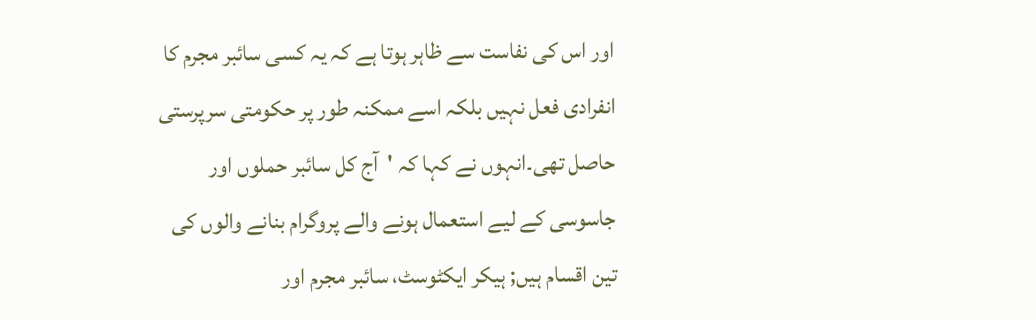اور اس کی نفاست سے ظاہر ہوتا ہے کہ یہ کسی سائبر مجرم کا انفرادی فعل نہیں بلکہ اسے ممکنہ طور پر حکومتی سرپرستی حاصل تھی۔انہوں نے کہا کہ 'آج کل سائبر حملوں اور جاسوسی کے لیے استعمال ہونے والے پروگرام بنانے والوں کی تین اقسام ہیں; ہیکر ایکٹوسٹ، سائبر مجرم اور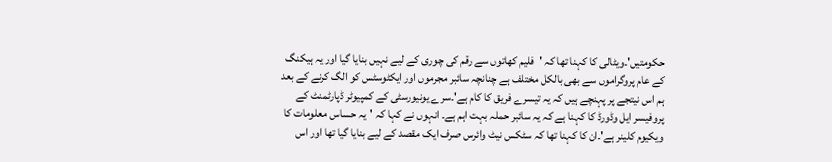حکومتیں'۔ویٹالی کا کہنا تھا کہ 'فلیم کھاتوں سے رقم کی چوری کے لیے نہیں بنایا گیا اور یہ ہیکنگ کے عام پروگراموں سے بھی بالکل مختلف ہے چنانچہ سائبر مجرموں اور ایکٹوسٹس کو الگ کرنے کے بعد ہم اس نیتجے پر پہنچے ہیں کہ یہ تیسرے فریق کا کام ہے'۔سرے یونیورسٹی کے کمپیوٹر ڈپارٹمنٹ کے پروفیسر ایل وڈورڈ کا کہنا ہے کہ یہ سائبر حملہ بہت اہم ہے۔ انہوں نے کہا کہ 'یہ حساس معلومات کا ویکیوم کلینر ہے'۔ان کا کہنا تھا کہ سٹکس نیٹ وائرس صرف ایک مقصد کے لیے بنایا گیا تھا اور اس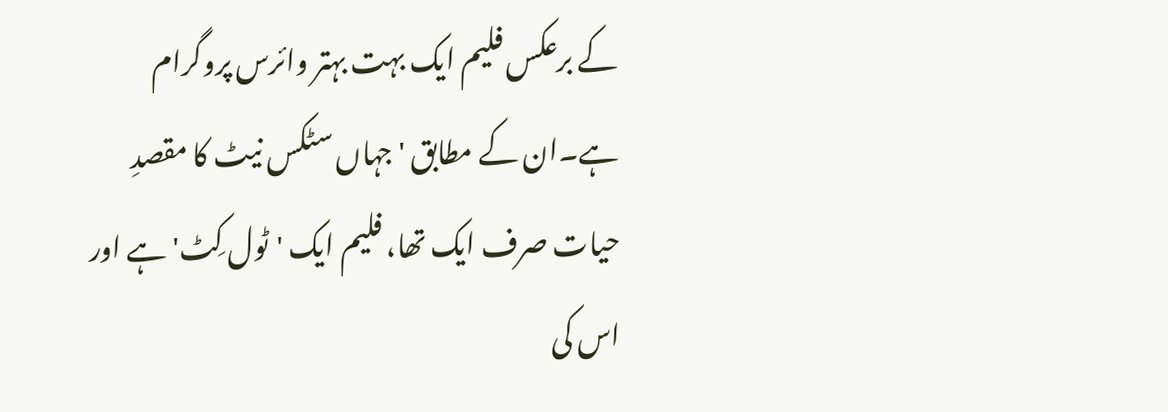کے برعکس فلیم ایک بہت بہتر وائرس پروگرام ہے۔ان کے مطابق 'جہاں سٹکس نیٹ کا مقصدِ حیات صرف ایک تھا، فلیم ایک 'ٹول کِٹ' ہے اور اس کی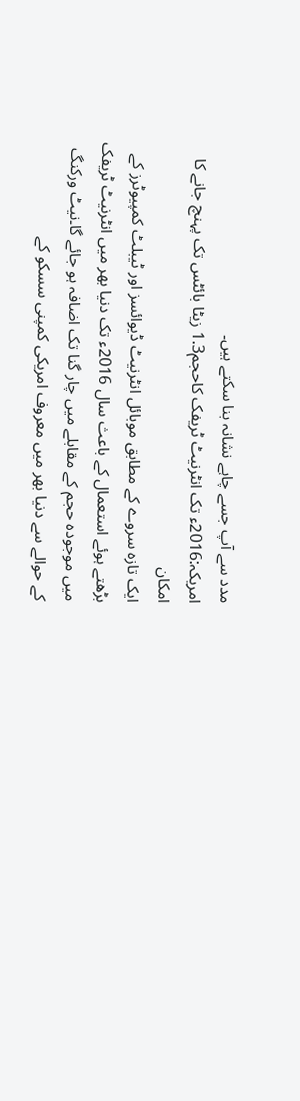مدد سے آپ جسے چاہے نشانہ بنا سکتے ہیں۔
امریکہ:2016ء تک انٹرنیٹ ٹریفک کاحجم1.3 زیٹا بائٹس تک پہنچ جانے کا امکان
ایک تازہ سروے کے مطابق موبائل انٹرنیٹ ڈیوائسز اور ٹیبلٹ کمپیوٹرز کے بڑھتے ہوئے استعمال کے باعث سال 2016ء تک دنیا بھر میں انٹرنیٹ ٹریفک میں موجودہ حجم کے مقابلے میں چار گنا تک اضافہ ہو جائے گا۔نیٹ ورکنگ کے حوالے سے دنیا بھر میں معروف امریکی کمپنی سسکو کے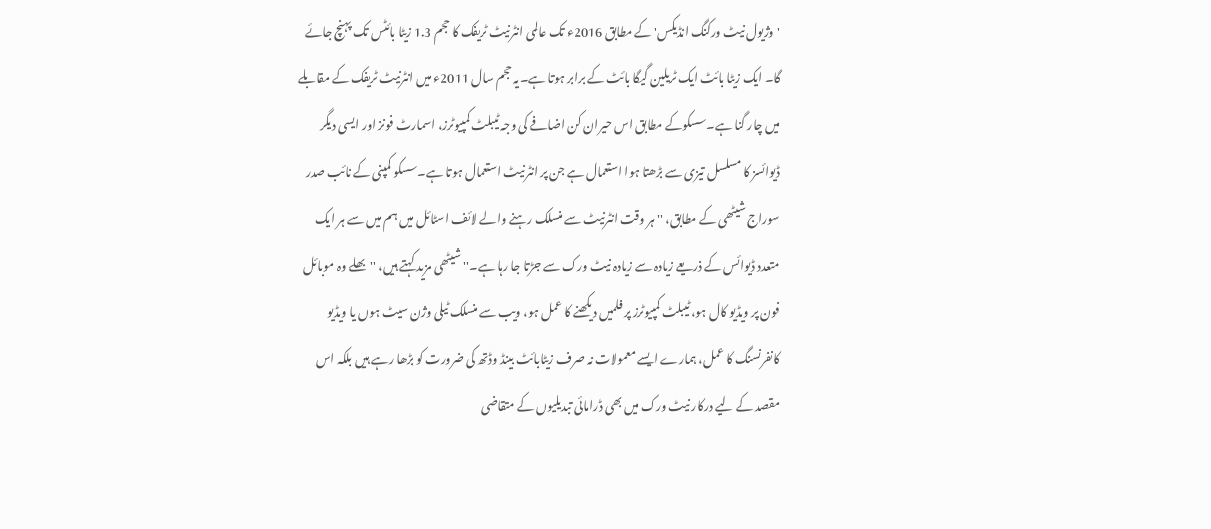'وژیول نیٹ ورکنگ انڈیکس' کے مطابق 2016ء تک عالمی انٹرنیٹ ٹریفک کا حجم 1.3 زیٹا بائٹس تک پہنچ جائے گا۔ ایک زیٹا بائٹ ایک ٹریلین گیگا بائٹ کے برابر ہوتا ہے۔یہ حجم سال 2011ء میں انٹرنیٹ ٹریفک کے مقابلے میں چار گنا ہے۔سسکوکے مطابق اس حیران کن اضافے کی وجہ ٹیبلٹ کمپیوٹرز، اسمارٹ فونز اور ایسی دیگر ڈیوائسز کا مسلسل تیزی سے بڑھتا ہوا استعمال ہے جن پر انٹرنیٹ استعمال ہوتا ہے۔سسکو کمپنی کے نائب صدر سوراج شیٹھی کے مطابق، '' ہر وقت انٹرنیٹ سے منسلک رہنے والے لائف اسٹائل میں ہم میں سے ہر ایک متعدد ڈیوائس کے ذریعے زیادہ سے زیادہ نیٹ ورک سے جڑتا جا رہا ہے۔'' شیٹھی مزید کہتے ہیں، ''بھلے وہ موبائل فون پر ویڈیو کال ہو، ٹیبلٹ کمپیوٹرز پر فلمیں دیکھنے کا عمل ہو، ویب سے منسلک ٹیلی وژن سیٹ ہوں یا ویڈیو کانفرنسنگ کا عمل، ہمارے ایسے معمولات نہ صرف زیٹابائٹ بینڈ وڈتھ کی ضرورت کو بڑھا رہے ہیں بلکہ اس مقصد کے لیے درکار نیٹ ورک میں بھی ڈرامائی تبدیلیوں کے متقاضی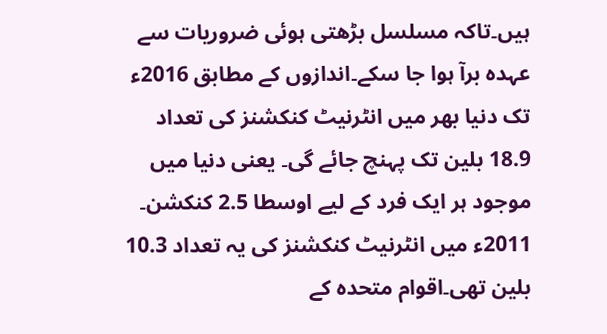ہیں۔تاکہ مسلسل بڑھتی ہوئی ضروریات سے عہدہ برآ ہوا جا سکے۔اندازوں کے مطابق 2016ء تک دنیا بھر میں انٹرنیٹ کنکشنز کی تعداد 18.9 بلین تک پہنچ جائے گی۔ یعنی دنیا میں موجود ہر ایک فرد کے لیے اوسطا 2.5 کنکشن۔ 2011ء میں انٹرنیٹ کنکشنز کی یہ تعداد 10.3 بلین تھی۔اقوام متحدہ کے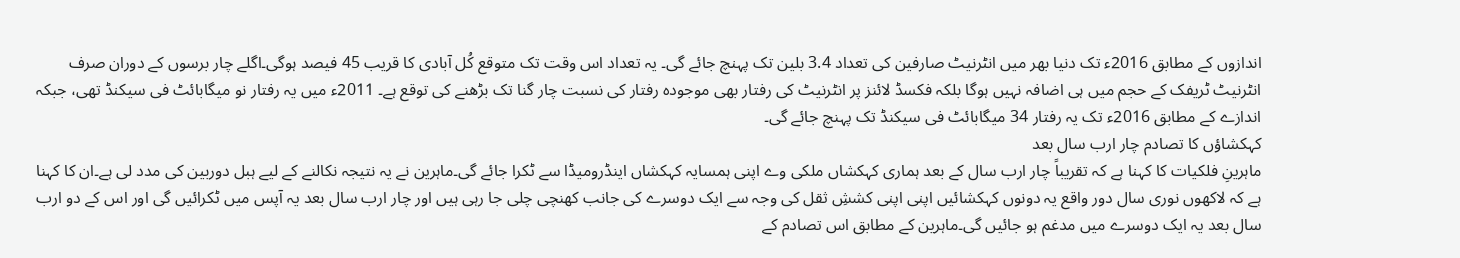اندازوں کے مطابق 2016ء تک دنیا بھر میں انٹرنیٹ صارفین کی تعداد 3.4 بلین تک پہنچ جائے گی۔ یہ تعداد اس وقت تک متوقع کُل آبادی کا قریب 45 فیصد ہوگی۔اگلے چار برسوں کے دوران صرف انٹرنیٹ ٹریفک کے حجم میں ہی اضافہ نہیں ہوگا بلکہ فکسڈ لائنز پر انٹرنیٹ کی رفتار بھی موجودہ رفتار کی نسبت چار گنا تک بڑھنے کی توقع ہے۔ 2011ء میں یہ رفتار نو میگابائٹ فی سیکنڈ تھی، جبکہ اندازے کے مطابق 2016ء تک یہ رفتار 34 میگابائٹ فی سیکنڈ تک پہنچ جائے گی۔
کہکشاؤں کا تصادم چار ارب سال بعد
ماہرینِ فلکیات کا کہنا ہے کہ تقریباً چار ارب سال کے بعد ہماری کہکشاں ملکی وے اپنی ہمسایہ کہکشاں اینڈرومیڈا سے ٹکرا جائے گی۔ماہرین نے یہ نتیجہ نکالنے کے لیے ہبل دوربین کی مدد لی ہے۔ان کا کہنا ہے کہ لاکھوں نوری سال دور واقع یہ دونوں کہکشائیں اپنی اپنی کششِ ثقل کی وجہ سے ایک دوسرے کی جانب کھنچی چلی جا رہی ہیں اور چار ارب سال بعد یہ آپس میں ٹکرائیں گی اور اس کے دو ارب سال بعد یہ ایک دوسرے میں مدغم ہو جائیں گی۔ماہرین کے مطابق اس تصادم کے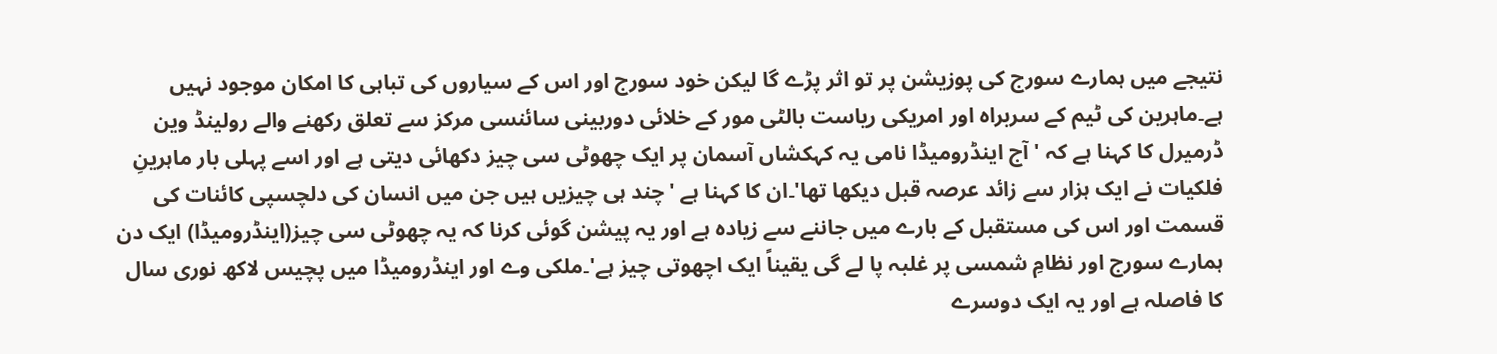نتیجے میں ہمارے سورج کی پوزیشن پر تو اثر پڑے گا لیکن خود سورج اور اس کے سیاروں کی تباہی کا امکان موجود نہیں ہے۔ماہرین کی ٹیم کے سربراہ اور امریکی ریاست بالٹی مور کے خلائی دوربینی سائنسی مرکز سے تعلق رکھنے والے رولینڈ وین ڈرمیرل کا کہنا ہے کہ ' آج اینڈرومیڈا نامی یہ کہکشاں آسمان پر ایک چھوٹی سی چیز دکھائی دیتی ہے اور اسے پہلی بار ماہرینِ فلکیات نے ایک ہزار سے زائد عرصہ قبل دیکھا تھا'۔ان کا کہنا ہے 'چند ہی چیزیں ہیں جن میں انسان کی دلچسپی کائنات کی قسمت اور اس کی مستقبل کے بارے میں جاننے سے زیادہ ہے اور یہ پیشن گوئی کرنا کہ یہ چھوٹی سی چیز(اینڈرومیڈا) ایک دن ہمارے سورج اور نظامِ شمسی پر غلبہ پا لے گی یقیناً ایک اچھوتی چیز ہے'۔ملکی وے اور اینڈرومیڈا میں پچیس لاکھ نوری سال کا فاصلہ ہے اور یہ ایک دوسرے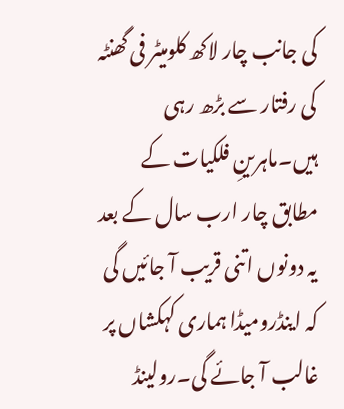کی جانب چار لاکھ کلومیٹر فی گھنٹہ کی رفتار سے بڑھ رہی ہیں۔ماہرینِ فلکیات کے مطابق چار ارب سال کے بعد یہ دونوں اتنی قریب آ جائیں گی کہ اینڈرومیڈا ہماری کہکشاں پر غالب آ جائے گی۔رولینڈ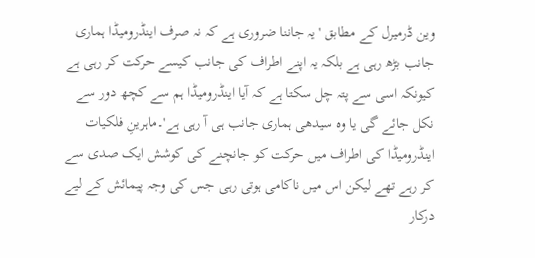وین ڈرمیرل کے مطابق 'یہ جاننا ضروری ہے کہ نہ صرف اینڈرومیڈا ہماری جانب بڑھ رہی ہے بلکہ یہ اپنے اطراف کی جانب کیسے حرکت کر رہی ہے کیونکہ اسی سے پتہ چل سکتا ہے کہ آیا اینڈرومیڈا ہم سے کچھ دور سے نکل جائے گی یا وہ سیدھی ہماری جانب ہی آ رہی ہے'۔ماہرینِ فلکیات اینڈرومیڈا کی اطراف میں حرکت کو جانچنے کی کوشش ایک صدی سے کر رہے تھے لیکن اس میں ناکامی ہوتی رہی جس کی وجہ پیمائش کے لیے درکار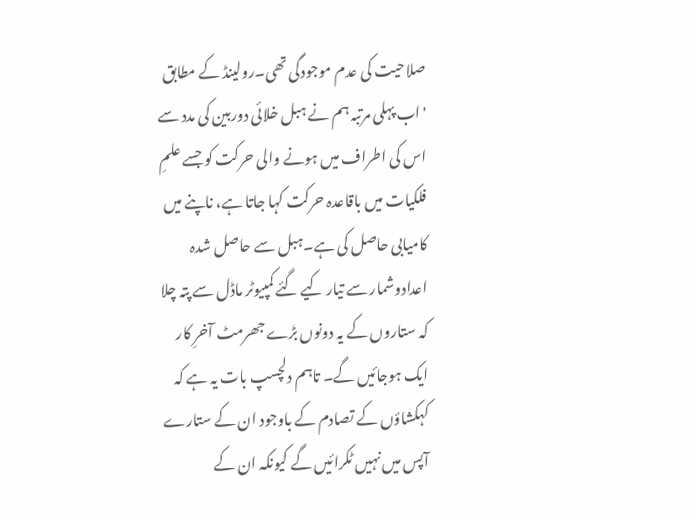صلاحیت کی عدم موجودگی تھی۔رولینڈ کے مطابق 'اب پہلی مرتبہ ہم نے ہبل خلائی دوربین کی مدد سے اس کی اطراف میں ہونے والی حرکت کو جسے علمِ فلکیات میں باقاعدہ حرکت کہا جاتا ہے، ناپنے میں کامیابی حاصل کی ہے۔ہبل سے حاصل شدہ اعدادوشمار سے تیار کیے گئے کمپیوٹر ماڈل سے پتہ چلا کہ ستاروں کے یہ دونوں بڑے جھرمٹ آخرِ کار ایک ہوجائیں گے۔ تاہم دلچسپ بات یہ ہے کہ کہکشاؤں کے تصادم کے باوجود ان کے ستارے آپس میں نہیں ٹکرائیں گے کیونکہ ان کے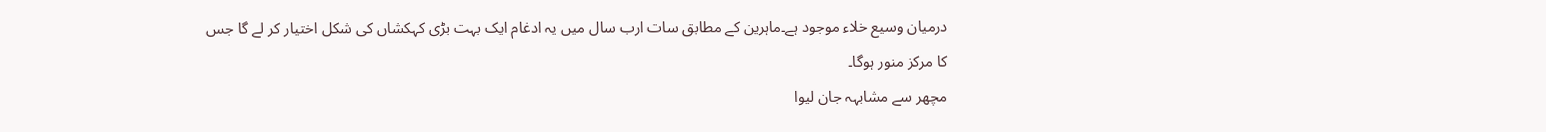درمیان وسیع خلاء موجود ہے۔ماہرین کے مطابق سات ارب سال میں یہ ادغام ایک بہت بڑی کہکشاں کی شکل اختیار کر لے گا جس کا مرکز منور ہوگا۔
مچھر سے مشابہہ جان لیوا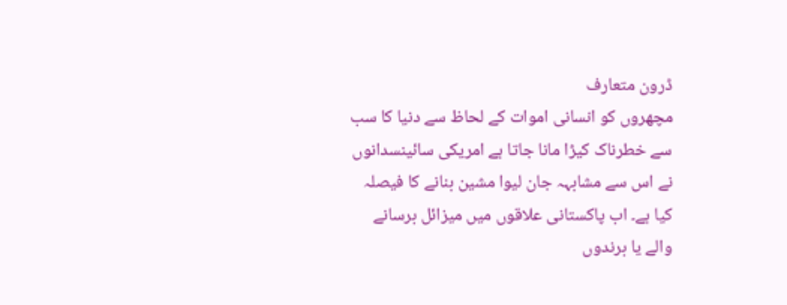ڈرون متعارف
مچھروں کو انسانی اموات کے لحاظ سے دنیا کا سب سے خطرناک کیڑا مانا جاتا ہے امریکی سائینسدانوں نے اس سے مشابہہ جان لیوا مشین بنانے کا فیصلہ کیا ہے۔ اب پاکستانی علاقوں میں میزائل برسانے والے یا برندوں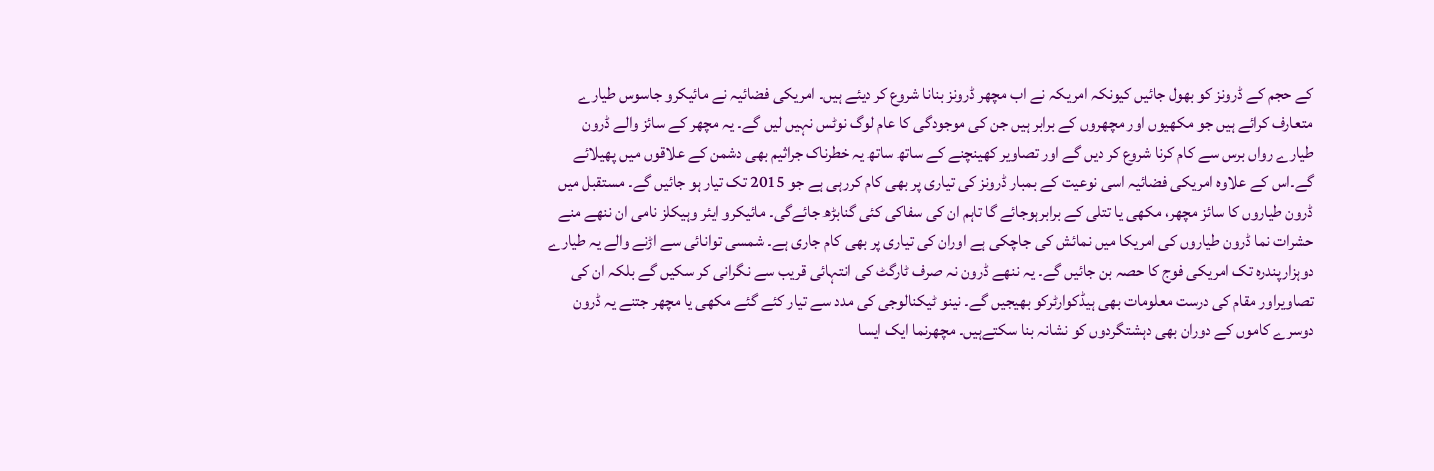کے حجم کے ڈرونز کو بھول جائیں کیونکہ امریکہ نے اب مچھر ڈرونز بنانا شروع کر دیئے ہیں۔ امریکی فضائیہ نے مائیکرو جاسوس طیارے متعارف کرائے ہیں جو مکھیوں اور مچھروں کے برابر ہیں جن کی موجودگی کا عام لوگ نوٹس نہیں لیں گے۔ یہ مچھر کے سائز والے ڈرون طیارے رواں برس سے کام کرنا شروع کر دیں گے اور تصاویر کھینچنے کے ساتھ ساتھ یہ خطرناک جراثیم بھی دشمن کے علاقوں میں پھیلائے گے۔اس کے علاوہ امریکی فضائیہ اسی نوعیت کے بمبار ڈرونز کی تیاری پر بھی کام کررہی ہے جو 2015 تک تیار ہو جائیں گے۔ مستقبل میں ڈرون طیاروں کا سائز مچھر، مکھی یا تتلی کے برابرہوجائے گا تاہم ان کی سفاکی کئی گنابڑھ جائےگی۔ مائیکرو ایئر وہیکلز نامی ان ننھے منے حشرات نما ڈرون طیاروں کی امریکا میں نمائش کی جاچکی ہے اوران کی تیاری پر بھی کام جاری ہے۔ شمسی توانائی سے اڑنے والے یہ طیارے دوہزارپندرہ تک امریکی فوج کا حصہ بن جائیں گے۔ یہ ننھے ڈرون نہ صرف ٹارگٹ کی انتہائی قریب سے نگرانی کر سکیں گے بلکہ ان کی تصاویراور مقام کی درست معلومات بھی ہیڈکوارٹرکو بھیجیں گے۔ نینو ٹیکنالوجی کی مدد سے تیار کئے گئے مکھی یا مچھر جتنے یہ ڈرون دوسرے کاموں کے دوران بھی دہشتگردوں کو نشانہ بنا سکتےہیں۔ مچھرنما ایک ایسا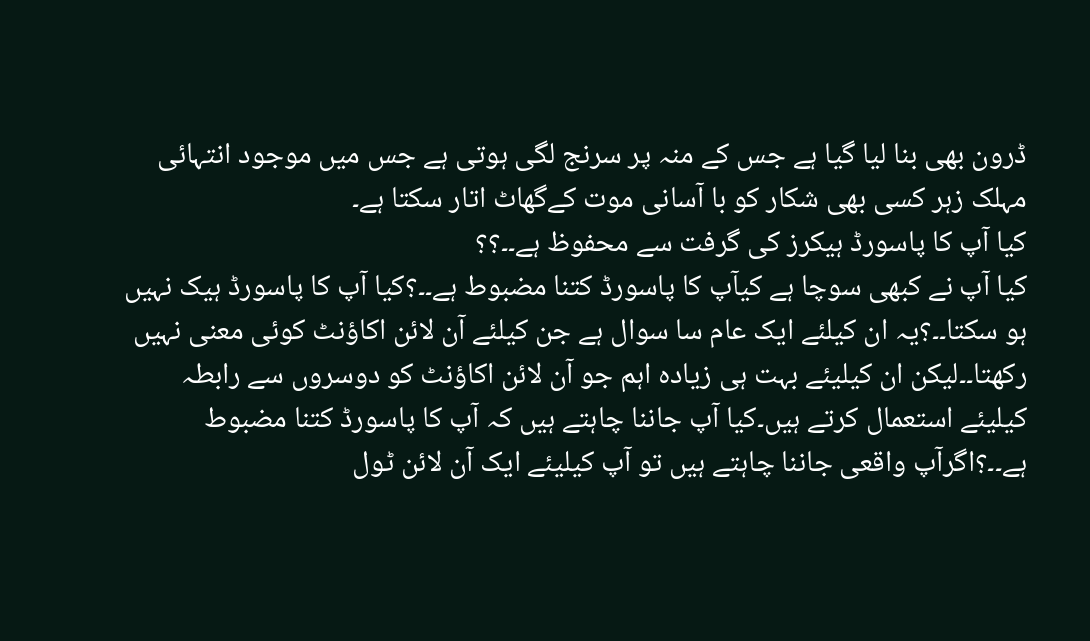ڈرون بھی بنا لیا گیا ہے جس کے منہ پر سرنج لگی ہوتی ہے جس میں موجود انتہائی مہلک زہر کسی بھی شکار کو با آسانی موت کےگھاٹ اتار سکتا ہے۔
کیا آپ کا پاسورڈ ہیکرز کی گرفت سے محفوظ ہے۔۔؟؟
کیا آپ نے کبھی سوچا ہے کیآپ کا پاسورڈ کتنا مضبوط ہے۔۔؟کیا آپ کا پاسورڈ ہیک نہیں ہو سکتا۔۔؟یہ ان کیلئے ایک عام سا سوال ہے جن کیلئے آن لائن اکاؤنٹ کوئی معنی نہیں رکھتا۔۔لیکن ان کیلیئے بہت ہی زیادہ اہم جو آن لائن اکاؤنٹ کو دوسروں سے رابطہ کیلیئے استعمال کرتے ہیں۔کیا آپ جاننا چاہتے ہیں کہ آپ کا پاسورڈ کتنا مضبوط ہے۔۔؟اگرآپ واقعی جاننا چاہتے ہیں تو آپ کیلیئے ایک آن لائن ٹول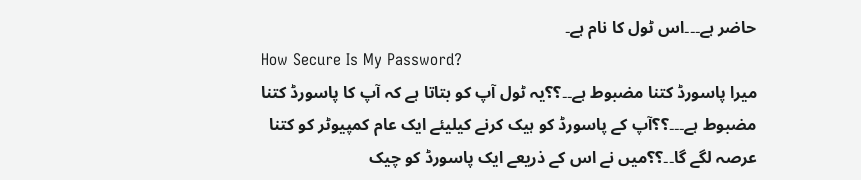حاضر ہے۔۔۔اس ٹول کا نام ہے۔
How Secure Is My Password?
میرا پاسورڈ کتنا مضبوط ہے۔۔؟؟یہ ٹول آپ کو بتاتا ہے کہ آپ کا پاسورڈ کتنا مضبوط ہے۔۔۔؟؟آپ کے پاسورڈ کو ہیک کرنے کیلیئے ایک عام کمپیوٹر کو کتنا عرصہ لگے گا۔۔؟؟میں نے اس کے ذریعے ایک پاسورڈ کو چیک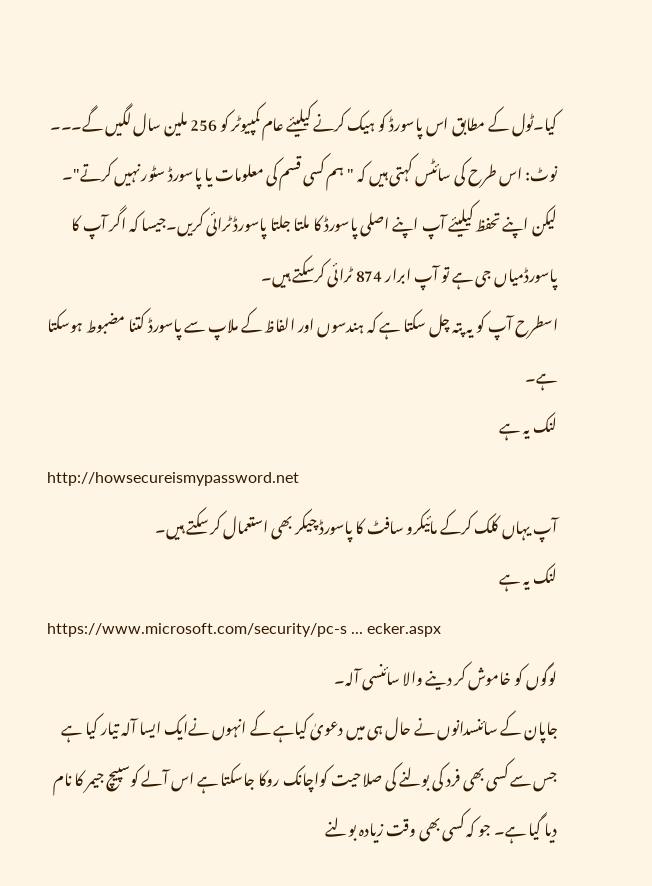کیا۔ٹول کے مطابق اس پاسورڈ کو ہیک کرنے کیلیئے عام کمپیوٹر کو 256 ملین سال لگیں گے۔۔۔
نوٹ: اس طرح کی سائٹس کہتی ہیں کہ "ہم کسی قسم کی معلومات یا پاسورڈ سٹور نہیں کرتے"۔
لیکن اپنے تحفظ کیلیئے آپ اپنے اصلی پاسورڈ کا ملتا جلتا پاسورڈ ٹرائی کریں۔جیسا کہ اگر آپ کا پاسورڈمیاں جی ہے تو آپ ابرار 874 ٹرائی کرسکتے ہیں۔
اسطرح آپ کو یہ پتہ چل سکتا ہے کہ ہندسوں اور الفاظ کے ملاپ سے پاسورڈ کتنا مضبوط ہوسکتا ہے۔
لنک یہ ہے
http://howsecureismypassword.net
آپ یہاں کلک کرکے مائیکرو سافٹ کا پاسورڈ چیکر بھی استعمال کر سکتے ہیں۔
لنک یہ ہے
https://www.microsoft.com/security/pc-s ... ecker.aspx
لوگوں کو خاموش کر دینے والا سائنسی آلہ۔
جاپان کے سائنسدانوں نے حال ہی میں دعویٰ کیاہے کے انہوں نےایک ایسا آلہ تیار کیا ہے جس سے کسی بھی فرد کی بولنے کی صلاحیت کواچانک روکا جاسکتا ہے اس آلے کوسپیچ جیمر کا نام دیا گیا ہے۔ جو کہ کسی بھی وقت زیادہ بولنے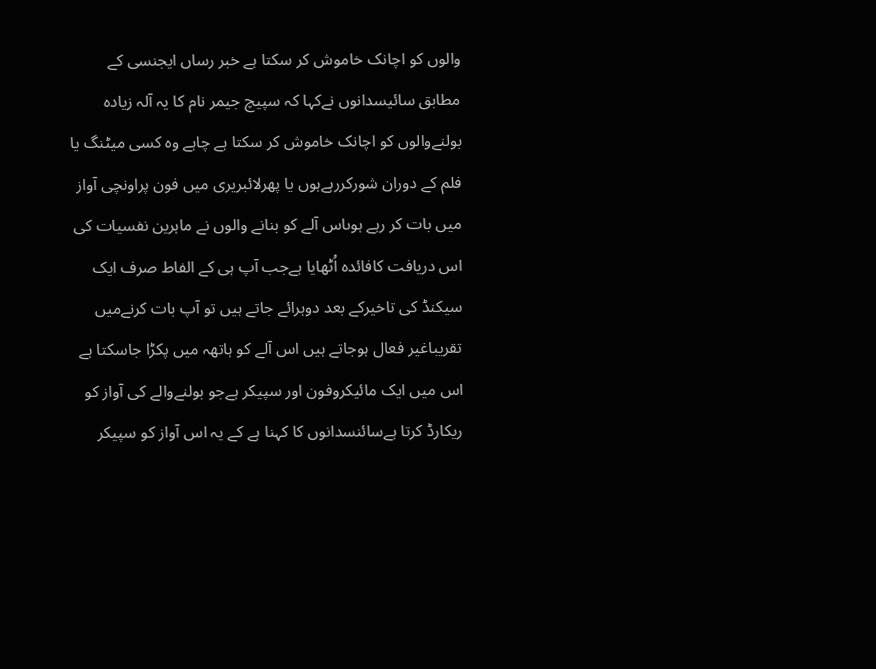والوں کو اچانک خاموش کر سکتا ہے خبر رساں ایجنسی کے مطابق سائیسدانوں نےکہا کہ سپیچ جیمر نام کا یہ آلہ زیادہ بولنےوالوں کو اچانک خاموش کر سکتا ہے چاہے وہ کسی میٹنگ یا فلم کے دوران شورکررہےہوں یا پھرلائبریری میں فون پراونچی آواز میں بات کر رہے ہوںاس آلے کو بنانے والوں نے ماہرین نفسیات کی اس دریافت کافائدہ اُٹھایا ہےجب آپ ہی کے الفاط صرف ایک سیکنڈ کی تاخیرکے بعد دوہرائے جاتے ہیں تو آپ بات کرنےمیں تقریباغیر فعال ہوجاتے ہیں اس آلے کو ہاتھہ میں پکڑا جاسکتا ہے اس میں ایک مائیکروفون اور سپیکر ہےجو بولنےوالے کی آواز کو ریکارڈ کرتا ہےسائنسدانوں کا کہنا ہے کے یہ اس آواز کو سپیکر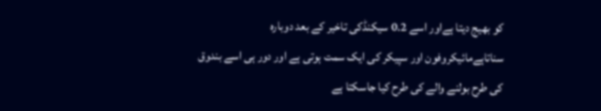کو بھیج دیتا ہےاور اسے 0.2 سیکنڈکی تاخیر کے بعد دوبارہ سناتاہےمائیکروفون اور سپیکر کی ایک سمت ہوتی ہے اور دور ہی اسے بندوق کی طرح بولنے والے کی طرح کیا جاسکتا ہے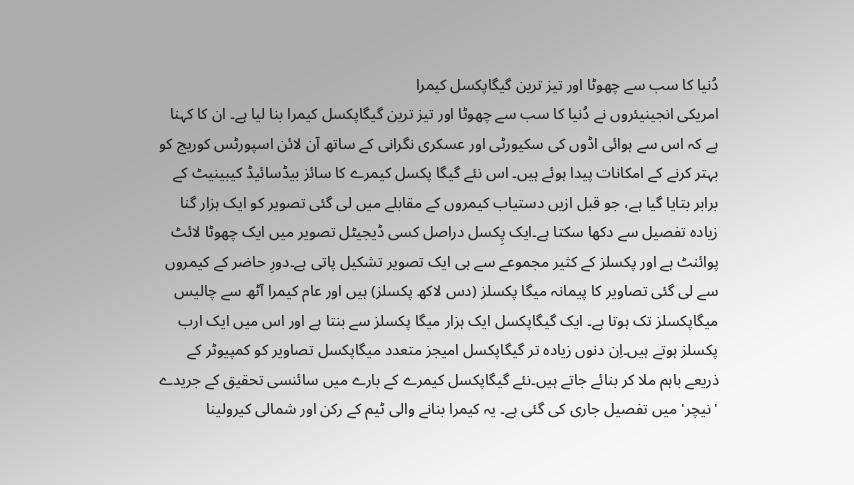دُنیا کا سب سے چھوٹا اور تیز ترین گیگاپکسل کیمرا
امریکی انجینیئروں نے دُنیا کا سب سے چھوٹا اور تیز ترین گیگاپکسل کیمرا بنا لیا ہے۔ ان کا کہنا ہے کہ اس سے ہوائی اڈوں کی سکیورٹی اور عسکری نگرانی کے ساتھ آن لائن اسپورٹس کوریج کو بہتر کرنے کے امکانات پیدا ہوئے ہیں۔ اس نئے گیگا پکسل کیمرے کا سائز بیڈسائیڈ کیبینیٹ کے برابر بتایا گیا ہے، جو قبل ازیں دستیاب کیمروں کے مقابلے میں لی گئی تصویر کو ایک ہزار گنا زیادہ تفصیل سے دکھا سکتا ہے۔ایک پِکسل دراصل کسی ڈیجیٹل تصویر میں ایک چھوٹا لائٹ پوائنٹ ہے اور پکسلز کے کثیر مجموعے سے ہی ایک تصویر تشکیل پاتی ہے۔دورِ حاضر کے کیمروں سے لی گئی تصاویر کا پیمانہ میگا پکسلز (دس لاکھ پکسلز) ہیں اور عام کیمرا آٹھ سے چالیس میگاپکسلز تک ہوتا ہے۔ ایک گیگاپکسل ایک ہزار میگا پکسلز سے بنتا ہے اور اس میں ایک ارب پکسلز ہوتے ہیں۔اِن دنوں زیادہ تر گیگاپکسل امیجز متعدد میگاپکسل تصاویر کو کمپیوٹر کے ذریعے باہم ملا کر بنائے جاتے ہیں۔نئے گیگاپکسل کیمرے کے بارے میں سائنسی تحقیق کے جریدے 'نیچر' میں تفصیل جاری کی گئی ہے۔ یہ کیمرا بنانے والی ٹیم کے رکن اور شمالی کیرولینا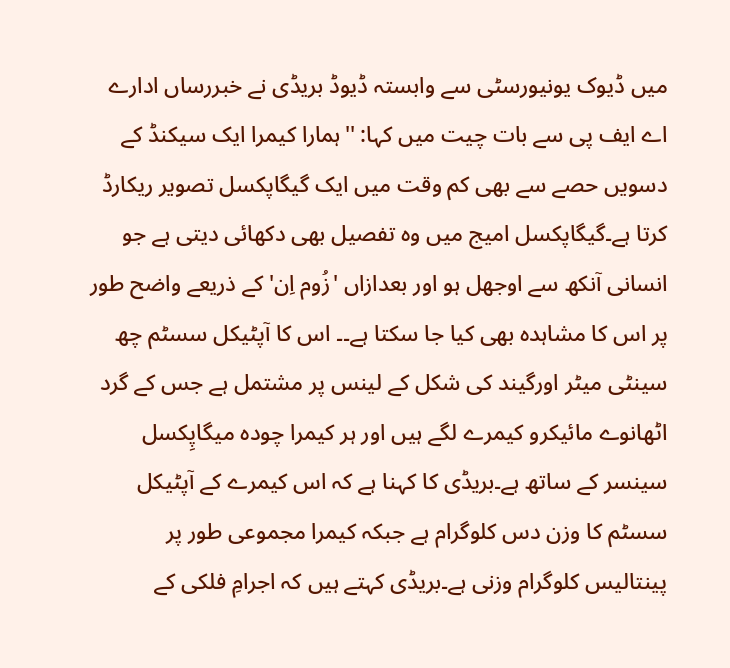میں ڈیوک یونیورسٹی سے وابستہ ڈیوڈ بریڈی نے خبررساں ادارے اے ایف پی سے بات چیت میں کہا: ''ہمارا کیمرا ایک سیکنڈ کے دسویں حصے سے بھی کم وقت میں ایک گیگاپکسل تصویر ریکارڈ کرتا ہے۔گیگاپکسل امیج میں وہ تفصیل بھی دکھائی دیتی ہے جو انسانی آنکھ سے اوجھل ہو اور بعدازاں 'زُوم اِن' کے ذریعے واضح طور پر اس کا مشاہدہ بھی کیا جا سکتا ہے۔۔ اس کا آپٹیکل سسٹم چھ سینٹی میٹر اورگیند کی شکل کے لینس پر مشتمل ہے جس کے گرد اٹھانوے مائیکرو کیمرے لگے ہیں اور ہر کیمرا چودہ میگاپِکسل سینسر کے ساتھ ہے۔بریڈی کا کہنا ہے کہ اس کیمرے کے آپٹیکل سسٹم کا وزن دس کلوگرام ہے جبکہ کیمرا مجموعی طور پر پینتالیس کلوگرام وزنی ہے۔بریڈی کہتے ہیں کہ اجرامِ فلکی کے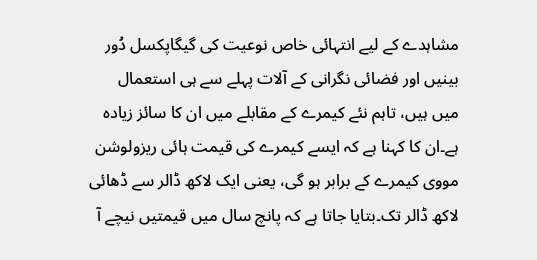مشاہدے کے لیے انتہائی خاص نوعیت کی گیگاپکسل دُور بینیں اور فضائی نگرانی کے آلات پہلے سے ہی استعمال میں ہیں، تاہم نئے کیمرے کے مقابلے میں ان کا سائز زیادہ ہے۔ان کا کہنا ہے کہ ایسے کیمرے کی قیمت ہائی ریزولوشن مووی کیمرے کے برابر ہو گی، یعنی ایک لاکھ ڈالر سے ڈھائی لاکھ ڈالر تک۔بتایا جاتا ہے کہ پانچ سال میں قیمتیں نیچے آ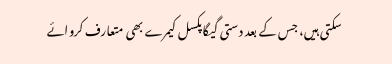سکتی ہیں، جس کے بعد دستی گیگاپکسل کیمرے بھی متعارف کروائے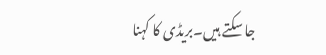جا سکتے ہیں۔بریڈی کا کہنا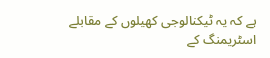ہے کہ یہ ٹیکنالوجی کھیلوں کے مقابلے اسٹریمنگ کے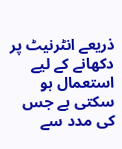ذریعے انٹرنیٹ پر دکھانے کے لیے استعمال ہو سکتی ہے جس کی مدد سے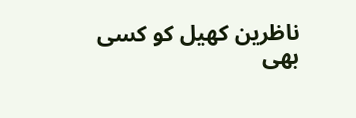ناظرین کھیل کو کسی بھی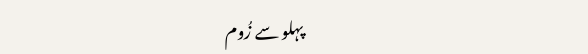پہلو سے زُوم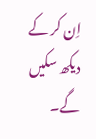اِن کر کے دیکھ سکیں گے۔